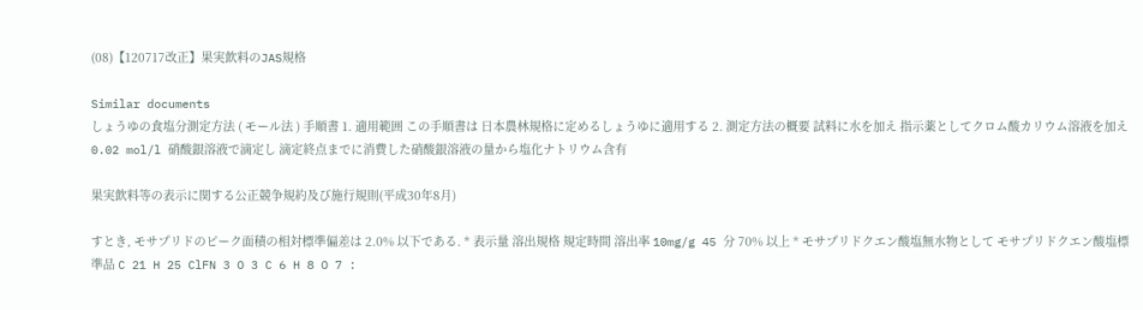(08)【120717改正】果実飲料のJAS規格

Similar documents
しょうゆの食塩分測定方法 ( モール法 ) 手順書 1. 適用範囲 この手順書は 日本農林規格に定めるしょうゆに適用する 2. 測定方法の概要 試料に水を加え 指示薬としてクロム酸カリウム溶液を加え 0.02 mol/l 硝酸銀溶液で滴定し 滴定終点までに消費した硝酸銀溶液の量から塩化ナトリウム含有

果実飲料等の表示に関する公正競争規約及び施行規則(平成30年8月)

すとき, モサプリドのピーク面積の相対標準偏差は 2.0% 以下である. * 表示量 溶出規格 規定時間 溶出率 10mg/g 45 分 70% 以上 * モサプリドクエン酸塩無水物として モサプリドクエン酸塩標準品 C 21 H 25 ClFN 3 O 3 C 6 H 8 O 7 :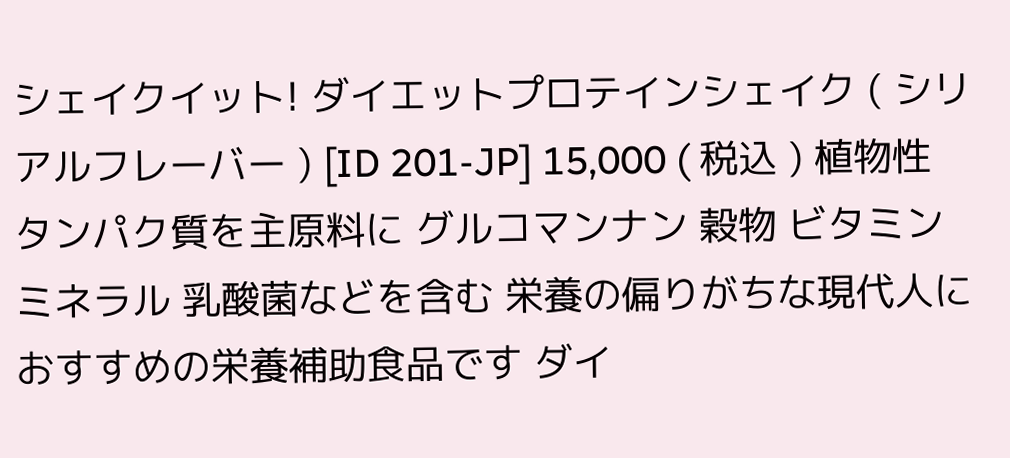シェイクイット! ダイエットプロテインシェイク ( シリアルフレーバー ) [ID 201-JP] 15,000 ( 税込 ) 植物性タンパク質を主原料に グルコマンナン 穀物 ビタミン ミネラル 乳酸菌などを含む 栄養の偏りがちな現代人におすすめの栄養補助食品です ダイ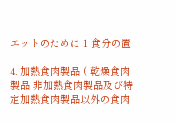エットのために 1 食分の置

4. 加熱食肉製品 ( 乾燥食肉製品 非加熱食肉製品及び特定加熱食肉製品以外の食肉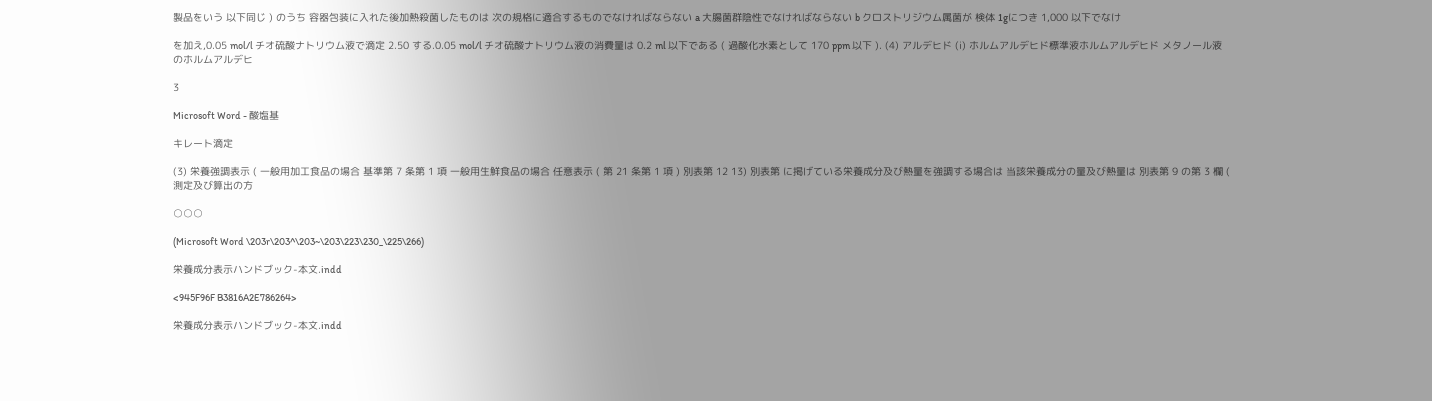製品をいう 以下同じ ) のうち 容器包装に入れた後加熱殺菌したものは 次の規格に適合するものでなければならない a 大腸菌群陰性でなければならない b クロストリジウム属菌が 検体 1gにつき 1,000 以下でなけ

を加え,0.05 mol/l チオ硫酸ナトリウム液で滴定 2.50 する.0.05 mol/l チオ硫酸ナトリウム液の消費量は 0.2 ml 以下である ( 過酸化水素として 170 ppm 以下 ). (4) アルデヒド (ⅰ) ホルムアルデヒド標準液ホルムアルデヒド メタノール液のホルムアルデヒ

3

Microsoft Word - 酸塩基

キレート滴定

(3) 栄養強調表示 ( 一般用加工食品の場合 基準第 7 条第 1 項 一般用生鮮食品の場合 任意表示 ( 第 21 条第 1 項 ) 別表第 12 13) 別表第 に掲げている栄養成分及び熱量を強調する場合は 当該栄養成分の量及び熱量は 別表第 9 の第 3 欄 ( 測定及び算出の方

○○○

(Microsoft Word \203r\203^\203~\203\223\230_\225\266)

栄養成分表示ハンドブック-本文.indd

<945F96F B3816A2E786264>

栄養成分表示ハンドブック-本文.indd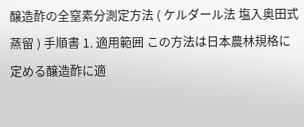醸造酢の全窒素分測定方法 ( ケルダール法 塩入奥田式蒸留 ) 手順書 1. 適用範囲 この方法は日本農林規格に定める醸造酢に適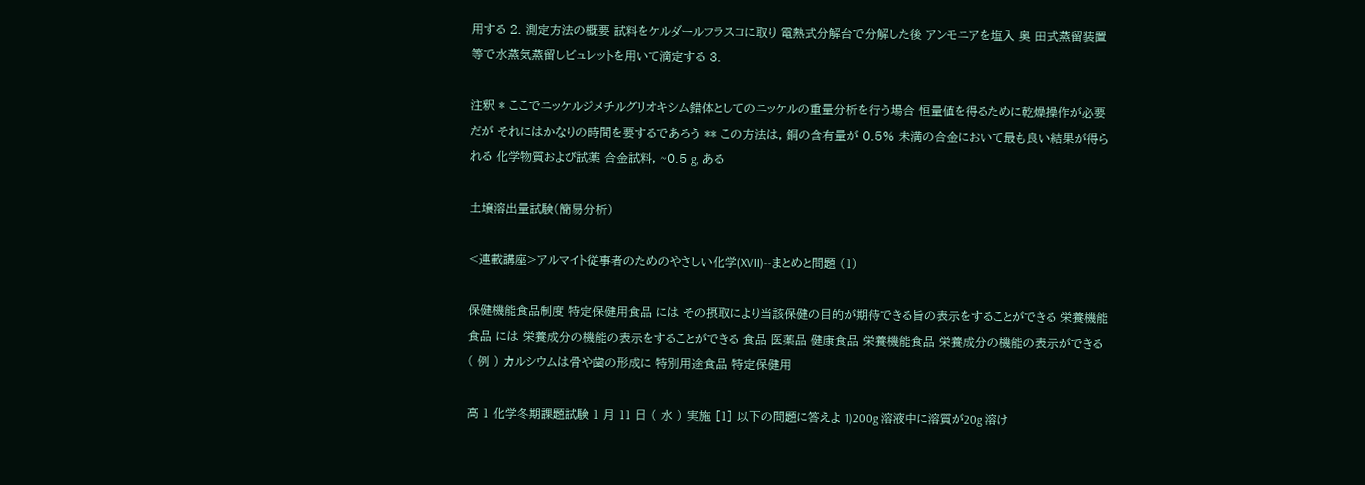用する 2. 測定方法の概要 試料をケルダールフラスコに取り 電熱式分解台で分解した後 アンモニアを塩入 奥 田式蒸留装置等で水蒸気蒸留しビュレットを用いて滴定する 3.

注釈 * ここでニッケルジメチルグリオキシム錯体としてのニッケルの重量分析を行う場合 恒量値を得るために乾燥操作が必要だが それにはかなりの時間を要するであろう ** この方法は, 銅の含有量が 0.5% 未満の合金において最も良い結果が得られる 化学物質および試薬 合金試料, ~0.5 g, ある

土壌溶出量試験(簡易分析)

<連載講座>アルマイト従事者のためのやさしい化学(XVII)--まとめと問題 (1)

保健機能食品制度 特定保健用食品 には その摂取により当該保健の目的が期待できる旨の表示をすることができる 栄養機能食品 には 栄養成分の機能の表示をすることができる 食品 医薬品 健康食品 栄養機能食品 栄養成分の機能の表示ができる ( 例 ) カルシウムは骨や歯の形成に 特別用途食品 特定保健用

高 1 化学冬期課題試験 1 月 11 日 ( 水 ) 実施 [1] 以下の問題に答えよ 1)200g 溶液中に溶質が20g 溶け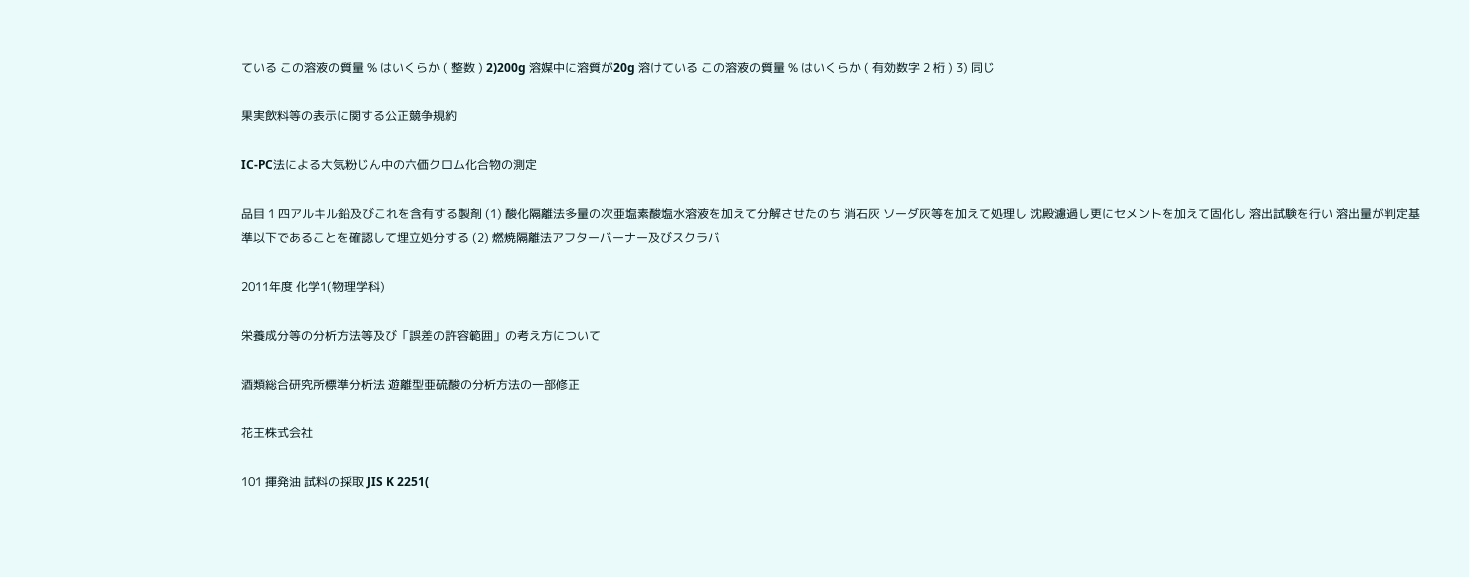ている この溶液の質量 % はいくらか ( 整数 ) 2)200g 溶媒中に溶質が20g 溶けている この溶液の質量 % はいくらか ( 有効数字 2 桁 ) 3) 同じ

果実飲料等の表示に関する公正競争規約

IC-PC法による大気粉じん中の六価クロム化合物の測定

品目 1 四アルキル鉛及びこれを含有する製剤 (1) 酸化隔離法多量の次亜塩素酸塩水溶液を加えて分解させたのち 消石灰 ソーダ灰等を加えて処理し 沈殿濾過し更にセメントを加えて固化し 溶出試験を行い 溶出量が判定基準以下であることを確認して埋立処分する (2) 燃焼隔離法アフターバーナー及びスクラバ

2011年度 化学1(物理学科)

栄養成分等の分析方法等及び「誤差の許容範囲」の考え方について

酒類総合研究所標準分析法 遊離型亜硫酸の分析方法の一部修正

花王株式会社

101 揮発油 試料の採取 JIS K 2251(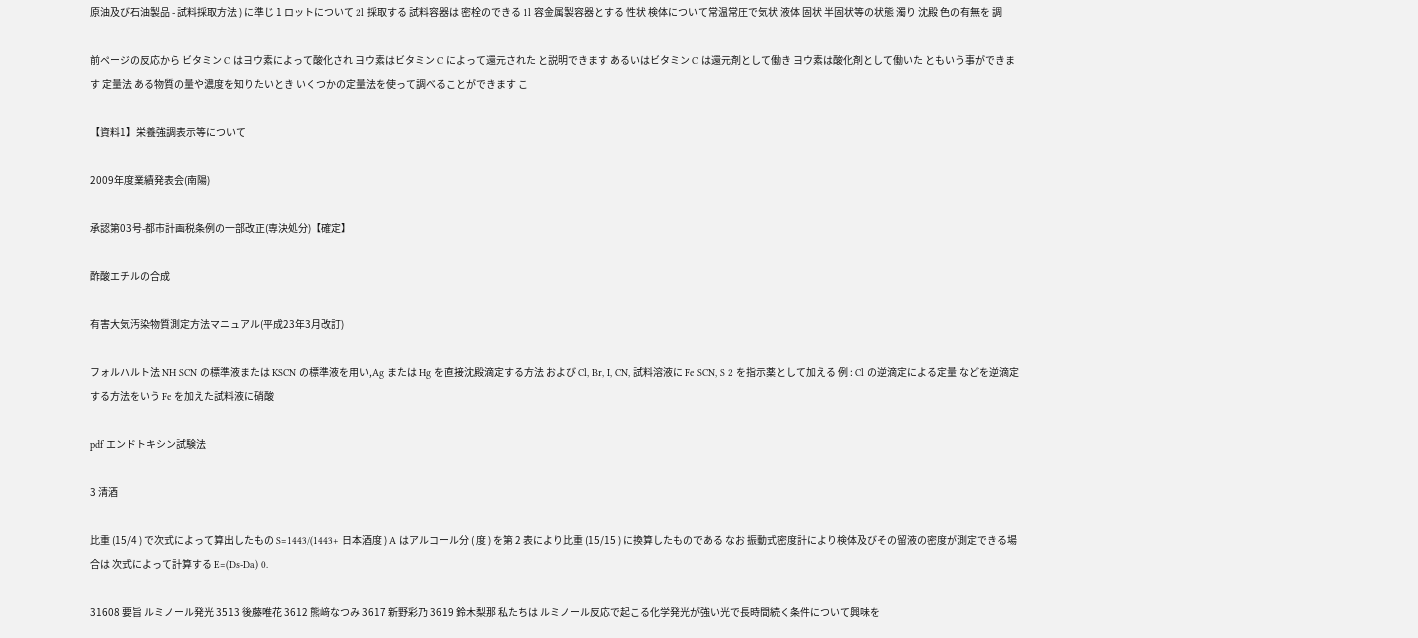原油及び石油製品 - 試料採取方法 ) に準じ 1 ロットについて 2l 採取する 試料容器は 密栓のできる 1l 容金属製容器とする 性状 検体について常温常圧で気状 液体 固状 半固状等の状態 濁り 沈殿 色の有無を 調

前ページの反応から ビタミン C はヨウ素によって酸化され ヨウ素はビタミン C によって還元された と説明できます あるいはビタミン C は還元剤として働き ヨウ素は酸化剤として働いた ともいう事ができます 定量法 ある物質の量や濃度を知りたいとき いくつかの定量法を使って調べることができます こ

【資料1】栄養強調表示等について

2009年度業績発表会(南陽)

承認第03号-都市計画税条例の一部改正(専決処分)【確定】

酢酸エチルの合成

有害大気汚染物質測定方法マニュアル(平成23年3月改訂)

フォルハルト法 NH SCN の標準液または KSCN の標準液を用い,Ag または Hg を直接沈殿滴定する方法 および Cl, Br, I, CN, 試料溶液に Fe SCN, S 2 を指示薬として加える 例 : Cl の逆滴定による定量 などを逆滴定する方法をいう Fe を加えた試料液に硝酸

pdf エンドトキシン試験法

3 清酒

比重 (15/4 ) で次式によって算出したもの S=1443/(1443+ 日本酒度 ) A はアルコール分 ( 度 ) を第 2 表により比重 (15/15 ) に換算したものである なお 振動式密度計により検体及びその留液の密度が測定できる場合は 次式によって計算する E=(Ds-Da) 0.

31608 要旨 ルミノール発光 3513 後藤唯花 3612 熊﨑なつみ 3617 新野彩乃 3619 鈴木梨那 私たちは ルミノール反応で起こる化学発光が強い光で長時間続く条件について興味を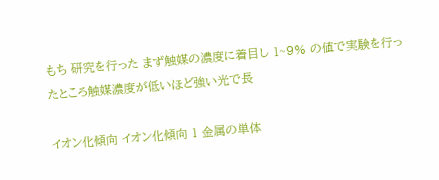もち 研究を行った まず触媒の濃度に着目し 1~9% の値で実験を行ったところ触媒濃度が低いほど強い光で長

イオン化傾向 イオン化傾向 1 金属の単体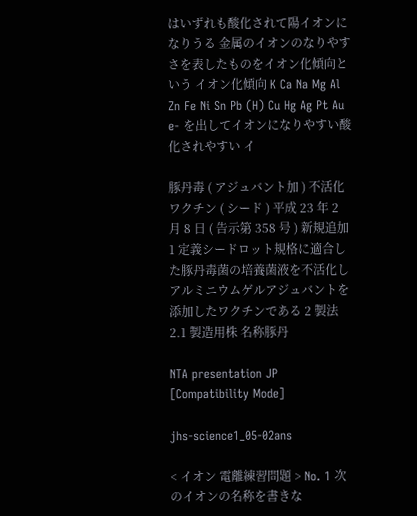はいずれも酸化されて陽イオンになりうる 金属のイオンのなりやすさを表したものをイオン化傾向という イオン化傾向 K Ca Na Mg Al Zn Fe Ni Sn Pb (H) Cu Hg Ag Pt Au e- を出してイオンになりやすい酸化されやすい イ

豚丹毒 ( アジュバント加 ) 不活化ワクチン ( シード ) 平成 23 年 2 月 8 日 ( 告示第 358 号 ) 新規追加 1 定義シードロット規格に適合した豚丹毒菌の培養菌液を不活化し アルミニウムゲルアジュバントを添加したワクチンである 2 製法 2.1 製造用株 名称豚丹

NTA presentation JP [Compatibility Mode]

jhs-science1_05-02ans

< イオン 電離練習問題 > No. 1 次のイオンの名称を書きな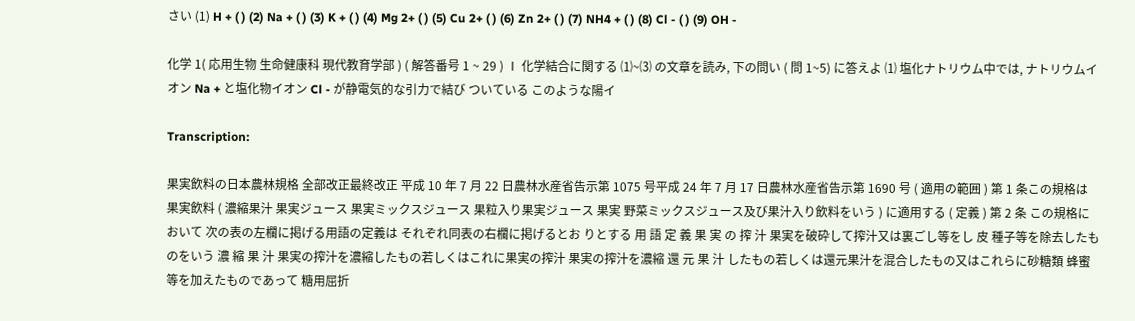さい (1) H + ( ) (2) Na + ( ) (3) K + ( ) (4) Mg 2+ ( ) (5) Cu 2+ ( ) (6) Zn 2+ ( ) (7) NH4 + ( ) (8) Cl - ( ) (9) OH -

化学 1( 応用生物 生命健康科 現代教育学部 ) ( 解答番号 1 ~ 29 ) Ⅰ 化学結合に関する ⑴~⑶ の文章を読み, 下の問い ( 問 1~5) に答えよ ⑴ 塩化ナトリウム中では, ナトリウムイオン Na + と塩化物イオン Cl - が静電気的な引力で結び ついている このような陽イ

Transcription:

果実飲料の日本農林規格 全部改正最終改正 平成 10 年 7 月 22 日農林水産省告示第 1075 号平成 24 年 7 月 17 日農林水産省告示第 1690 号 ( 適用の範囲 ) 第 1 条この規格は 果実飲料 ( 濃縮果汁 果実ジュース 果実ミックスジュース 果粒入り果実ジュース 果実 野菜ミックスジュース及び果汁入り飲料をいう ) に適用する ( 定義 ) 第 2 条 この規格において 次の表の左欄に掲げる用語の定義は それぞれ同表の右欄に掲げるとお りとする 用 語 定 義 果 実 の 搾 汁 果実を破砕して搾汁又は裏ごし等をし 皮 種子等を除去したものをいう 濃 縮 果 汁 果実の搾汁を濃縮したもの若しくはこれに果実の搾汁 果実の搾汁を濃縮 還 元 果 汁 したもの若しくは還元果汁を混合したもの又はこれらに砂糖類 蜂蜜等を加えたものであって 糖用屈折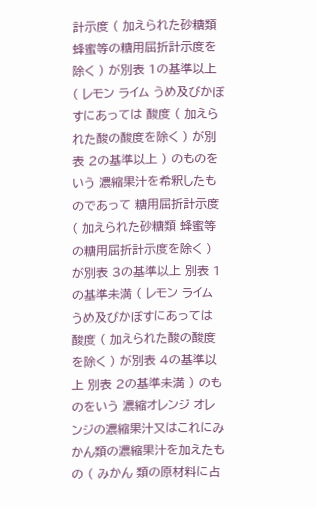計示度 ( 加えられた砂糖類 蜂蜜等の糖用屈折計示度を除く ) が別表 1の基準以上 ( レモン ライム うめ及びかぼすにあっては 酸度 ( 加えられた酸の酸度を除く ) が別表 2の基準以上 ) のものをいう 濃縮果汁を希釈したものであって 糖用屈折計示度 ( 加えられた砂糖類 蜂蜜等の糖用屈折計示度を除く ) が別表 3の基準以上 別表 1の基準未満 ( レモン ライム うめ及びかぼすにあっては 酸度 ( 加えられた酸の酸度を除く ) が別表 4の基準以上 別表 2の基準未満 ) のものをいう 濃縮オレンジ オレンジの濃縮果汁又はこれにみかん類の濃縮果汁を加えたもの ( みかん 類の原材料に占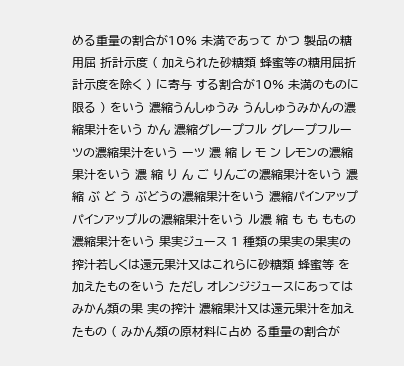める重量の割合が10% 未満であって かつ 製品の糖用屈 折計示度 ( 加えられた砂糖類 蜂蜜等の糖用屈折計示度を除く ) に寄与 する割合が10% 未満のものに限る ) をいう 濃縮うんしゅうみ うんしゅうみかんの濃縮果汁をいう かん 濃縮グレープフル グレープフルーツの濃縮果汁をいう ーツ 濃 縮 レ モ ン レモンの濃縮果汁をいう 濃 縮 り ん ご りんごの濃縮果汁をいう 濃 縮 ぶ ど う ぶどうの濃縮果汁をいう 濃縮パインアップ パインアップルの濃縮果汁をいう ル濃 縮 も も ももの濃縮果汁をいう 果実ジュース 1 種類の果実の果実の搾汁若しくは還元果汁又はこれらに砂糖類 蜂蜜等 を加えたものをいう ただし オレンジジュースにあってはみかん類の果 実の搾汁 濃縮果汁又は還元果汁を加えたもの ( みかん類の原材料に占め る重量の割合が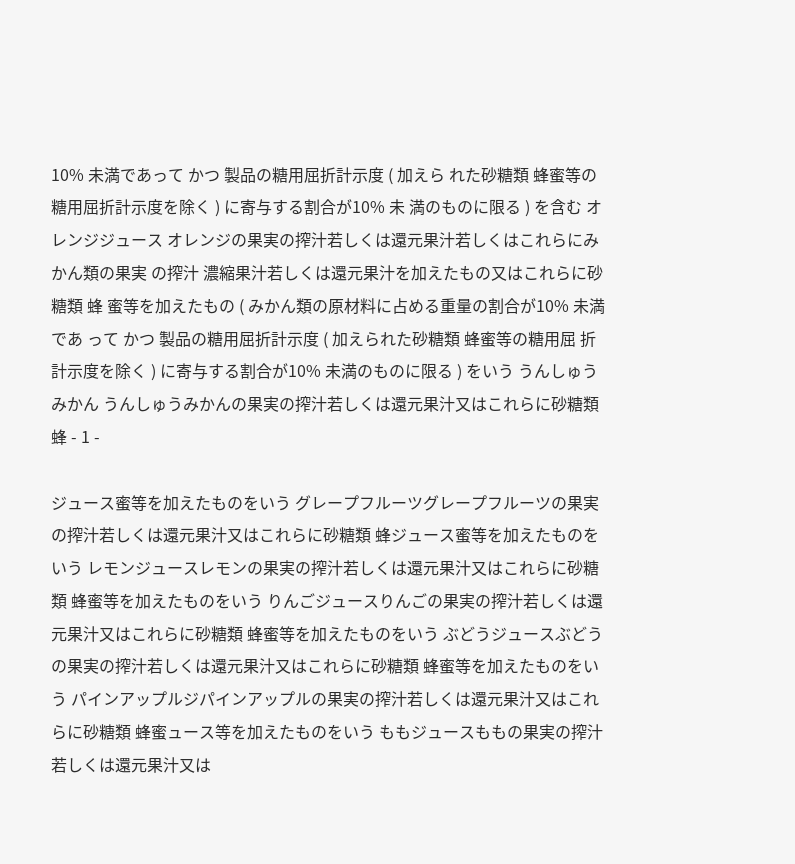10% 未満であって かつ 製品の糖用屈折計示度 ( 加えら れた砂糖類 蜂蜜等の糖用屈折計示度を除く ) に寄与する割合が10% 未 満のものに限る ) を含む オレンジジュース オレンジの果実の搾汁若しくは還元果汁若しくはこれらにみかん類の果実 の搾汁 濃縮果汁若しくは還元果汁を加えたもの又はこれらに砂糖類 蜂 蜜等を加えたもの ( みかん類の原材料に占める重量の割合が10% 未満であ って かつ 製品の糖用屈折計示度 ( 加えられた砂糖類 蜂蜜等の糖用屈 折計示度を除く ) に寄与する割合が10% 未満のものに限る ) をいう うんしゅうみかん うんしゅうみかんの果実の搾汁若しくは還元果汁又はこれらに砂糖類 蜂 - 1 -

ジュース蜜等を加えたものをいう グレープフルーツグレープフルーツの果実の搾汁若しくは還元果汁又はこれらに砂糖類 蜂ジュース蜜等を加えたものをいう レモンジュースレモンの果実の搾汁若しくは還元果汁又はこれらに砂糖類 蜂蜜等を加えたものをいう りんごジュースりんごの果実の搾汁若しくは還元果汁又はこれらに砂糖類 蜂蜜等を加えたものをいう ぶどうジュースぶどうの果実の搾汁若しくは還元果汁又はこれらに砂糖類 蜂蜜等を加えたものをいう パインアップルジパインアップルの果実の搾汁若しくは還元果汁又はこれらに砂糖類 蜂蜜ュース等を加えたものをいう ももジュースももの果実の搾汁若しくは還元果汁又は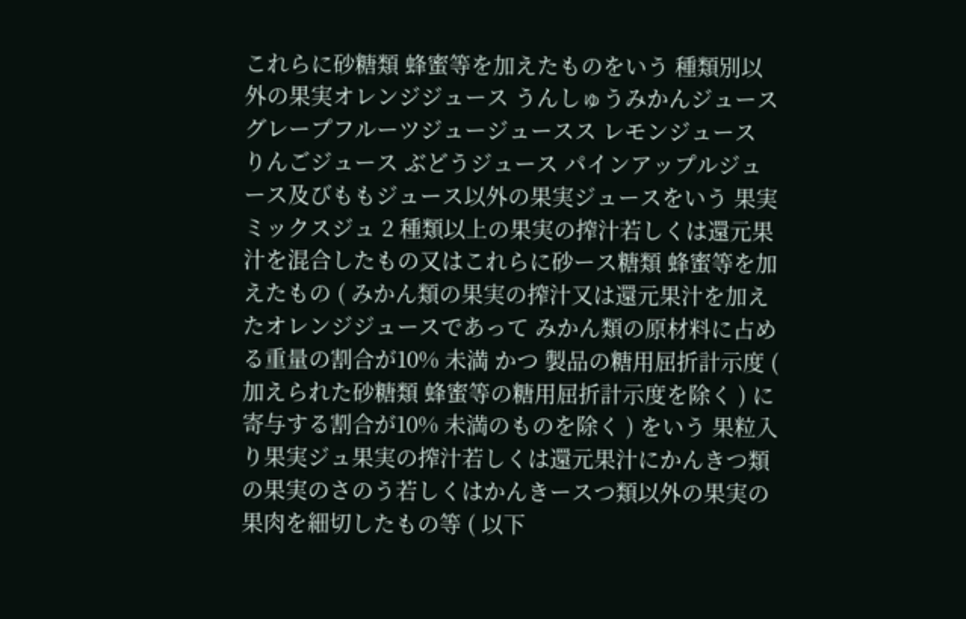これらに砂糖類 蜂蜜等を加えたものをいう 種類別以外の果実オレンジジュース うんしゅうみかんジュース グレープフルーツジュージュースス レモンジュース りんごジュース ぶどうジュース パインアップルジュース及びももジュース以外の果実ジュースをいう 果実ミックスジュ 2 種類以上の果実の搾汁若しくは還元果汁を混合したもの又はこれらに砂ース糖類 蜂蜜等を加えたもの ( みかん類の果実の搾汁又は還元果汁を加えたオレンジジュースであって みかん類の原材料に占める重量の割合が10% 未満 かつ 製品の糖用屈折計示度 ( 加えられた砂糖類 蜂蜜等の糖用屈折計示度を除く ) に寄与する割合が10% 未満のものを除く ) をいう 果粒入り果実ジュ果実の搾汁若しくは還元果汁にかんきつ類の果実のさのう若しくはかんきースつ類以外の果実の果肉を細切したもの等 ( 以下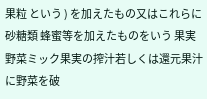果粒 という ) を加えたもの又はこれらに砂糖類 蜂蜜等を加えたものをいう 果実 野菜ミック果実の搾汁若しくは還元果汁に野菜を破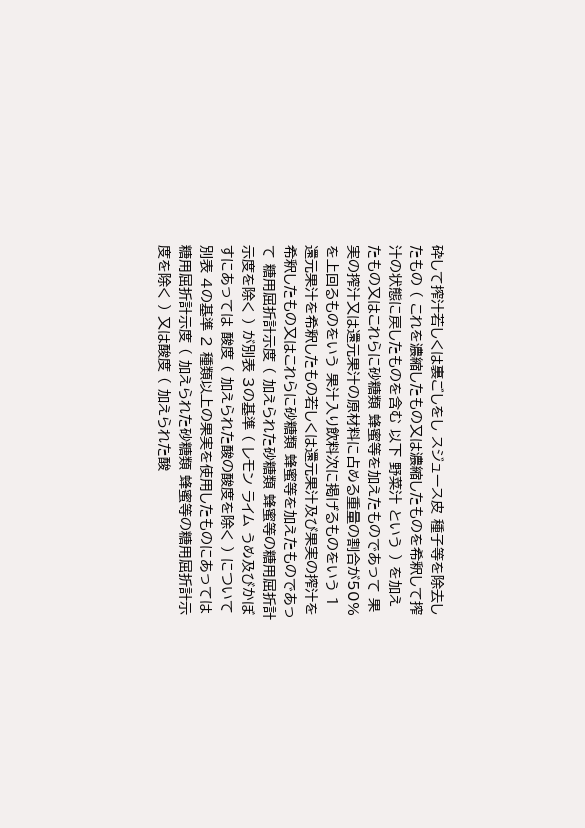砕して搾汁若しくは裏ごしをし スジュース皮 種子等を除去したもの ( これを濃縮したもの又は濃縮したものを希釈して搾汁の状態に戻したものを含む 以下 野菜汁 という ) を加えたもの又はこれらに砂糖類 蜂蜜等を加えたものであって 果実の搾汁又は還元果汁の原材料に占める重量の割合が50% を上回るものをいう 果汁入り飲料次に掲げるものをいう 1 還元果汁を希釈したもの若しくは還元果汁及び果実の搾汁を希釈したもの又はこれらに砂糖類 蜂蜜等を加えたものであって 糖用屈折計示度 ( 加えられた砂糖類 蜂蜜等の糖用屈折計示度を除く ) が別表 3の基準 ( レモン ライム うめ及びかぼすにあっては 酸度 ( 加えられた酸の酸度を除く ) について別表 4の基準 2 種類以上の果実を使用したものにあっては 糖用屈折計示度 ( 加えられた砂糖類 蜂蜜等の糖用屈折計示度を除く ) 又は酸度 ( 加えられた酸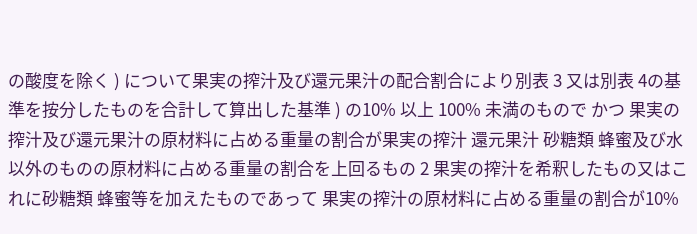の酸度を除く ) について果実の搾汁及び還元果汁の配合割合により別表 3 又は別表 4の基準を按分したものを合計して算出した基準 ) の10% 以上 100% 未満のもので かつ 果実の搾汁及び還元果汁の原材料に占める重量の割合が果実の搾汁 還元果汁 砂糖類 蜂蜜及び水以外のものの原材料に占める重量の割合を上回るもの 2 果実の搾汁を希釈したもの又はこれに砂糖類 蜂蜜等を加えたものであって 果実の搾汁の原材料に占める重量の割合が10%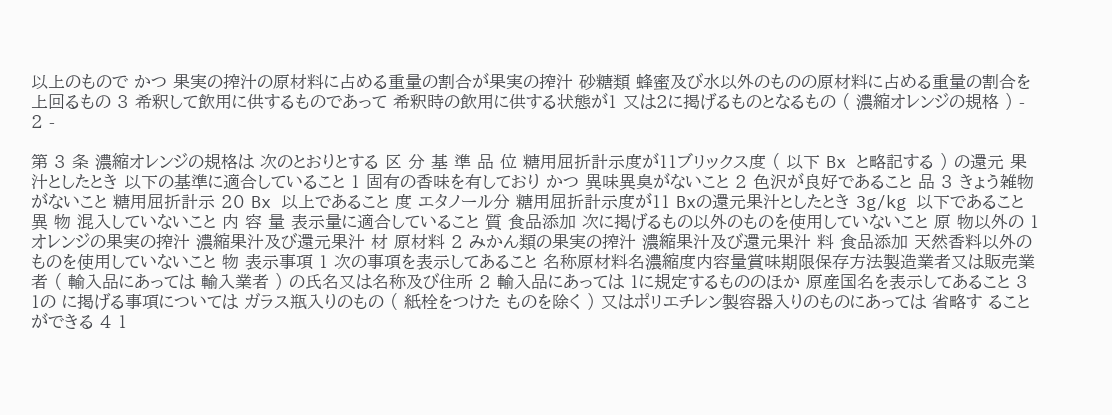以上のもので かつ 果実の搾汁の原材料に占める重量の割合が果実の搾汁 砂糖類 蜂蜜及び水以外のものの原材料に占める重量の割合を上回るもの 3 希釈して飲用に供するものであって 希釈時の飲用に供する状態が1 又は2に掲げるものとなるもの ( 濃縮オレンジの規格 ) - 2 -

第 3 条 濃縮オレンジの規格は 次のとおりとする 区 分 基 準 品 位 糖用屈折計示度が11ブリックス度 ( 以下 Bx と略記する ) の還元 果汁としたとき 以下の基準に適合していること 1 固有の香味を有しており かつ 異味異臭がないこと 2 色沢が良好であること 品 3 きょう雑物がないこと 糖用屈折計示 20 Bx 以上であること 度 エタノール分 糖用屈折計示度が11 Bxの還元果汁としたとき 3g/kg 以下であること 異 物 混入していないこと 内 容 量 表示量に適合していること 質 食品添加 次に掲げるもの以外のものを使用していないこと 原 物以外の 1 オレンジの果実の搾汁 濃縮果汁及び還元果汁 材 原材料 2 みかん類の果実の搾汁 濃縮果汁及び還元果汁 料 食品添加 天然香料以外のものを使用していないこと 物 表示事項 1 次の事項を表示してあること 名称原材料名濃縮度内容量賞味期限保存方法製造業者又は販売業者 ( 輸入品にあっては 輸入業者 ) の氏名又は名称及び住所 2 輸入品にあっては 1に規定するもののほか 原産国名を表示してあること 3 1の に掲げる事項については ガラス瓶入りのもの ( 紙栓をつけた ものを除く ) 又はポリエチレン製容器入りのものにあっては 省略す ることができる 4 1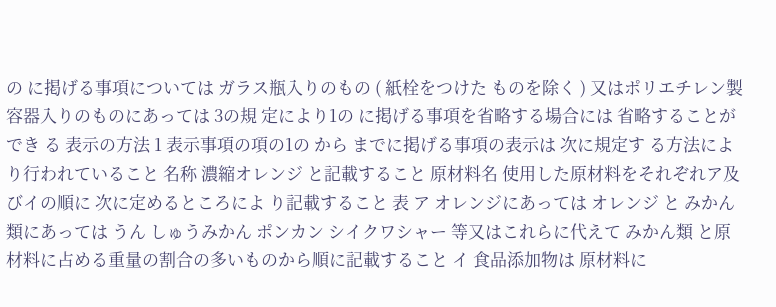の に掲げる事項については ガラス瓶入りのもの ( 紙栓をつけた ものを除く ) 又はポリエチレン製容器入りのものにあっては 3の規 定により1の に掲げる事項を省略する場合には 省略することができ る 表示の方法 1 表示事項の項の1の から までに掲げる事項の表示は 次に規定す る方法により行われていること 名称 濃縮オレンジ と記載すること 原材料名 使用した原材料をそれぞれア及びイの順に 次に定めるところによ り記載すること 表 ア オレンジにあっては オレンジ と みかん類にあっては うん しゅうみかん ポンカン シイクワシャー 等又はこれらに代えて みかん類 と原材料に占める重量の割合の多いものから順に記載すること イ 食品添加物は 原材料に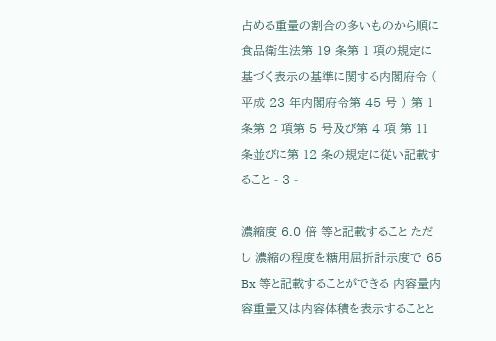占める重量の割合の多いものから順に 食品衛生法第 19 条第 1 項の規定に基づく表示の基準に関する内閣府令 ( 平成 23 年内閣府令第 45 号 ) 第 1 条第 2 項第 5 号及び第 4 項 第 11 条並びに第 12 条の規定に従い記載すること - 3 -

濃縮度 6.0 倍 等と記載すること ただし 濃縮の程度を糖用屈折計示度で 65 Bx 等と記載することができる 内容量内容重量又は内容体積を表示することと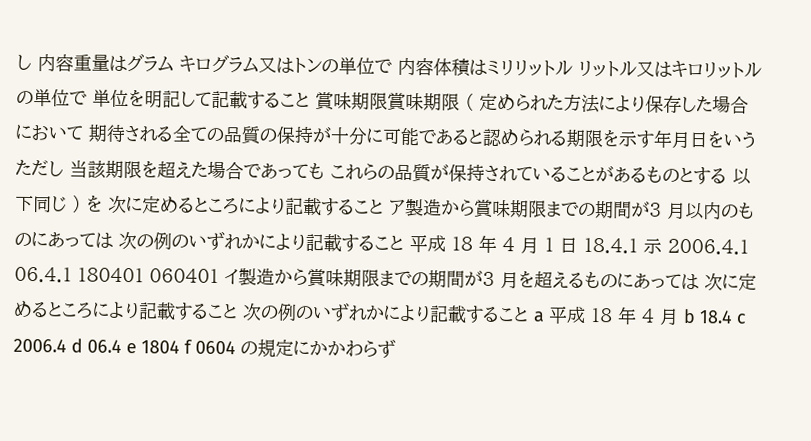し 内容重量はグラム キログラム又はトンの単位で 内容体積はミリリットル リットル又はキロリットルの単位で 単位を明記して記載すること 賞味期限賞味期限 ( 定められた方法により保存した場合において 期待される全ての品質の保持が十分に可能であると認められる期限を示す年月日をいう ただし 当該期限を超えた場合であっても これらの品質が保持されていることがあるものとする 以下同じ ) を 次に定めるところにより記載すること ア製造から賞味期限までの期間が3 月以内のものにあっては 次の例のいずれかにより記載すること 平成 18 年 4 月 1 日 18.4.1 示 2006.4.1 06.4.1 180401 060401 イ製造から賞味期限までの期間が3 月を超えるものにあっては 次に定めるところにより記載すること 次の例のいずれかにより記載すること a 平成 18 年 4 月 b 18.4 c 2006.4 d 06.4 e 1804 f 0604 の規定にかかわらず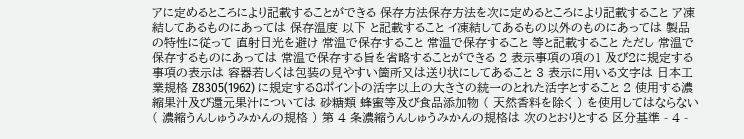アに定めるところにより記載することができる 保存方法保存方法を次に定めるところにより記載すること ア凍結してあるものにあっては 保存温度 以下 と記載すること イ凍結してあるもの以外のものにあっては 製品の特性に従って 直射日光を避け 常温で保存すること 常温で保存すること 等と記載すること ただし 常温で保存するものにあっては 常温で保存する旨を省略することができる 2 表示事項の項の1 及び2に規定する事項の表示は 容器若しくは包装の見やすい箇所又は送り状にしてあること 3 表示に用いる文字は 日本工業規格 Z8305(1962) に規定する8ポイントの活字以上の大きさの統一のとれた活字とすること 2 使用する濃縮果汁及び還元果汁については 砂糖類 蜂蜜等及び食品添加物 ( 天然香料を除く ) を使用してはならない ( 濃縮うんしゅうみかんの規格 ) 第 4 条濃縮うんしゅうみかんの規格は 次のとおりとする 区分基準 - 4 -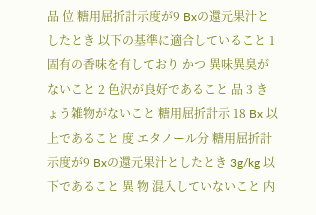品 位 糖用屈折計示度が9 Bxの還元果汁としたとき 以下の基準に適合していること 1 固有の香味を有しており かつ 異味異臭がないこと 2 色沢が良好であること 品 3 きょう雑物がないこと 糖用屈折計示 18 Bx 以上であること 度 エタノール分 糖用屈折計示度が9 Bxの還元果汁としたとき 3g/kg 以下であること 異 物 混入していないこと 内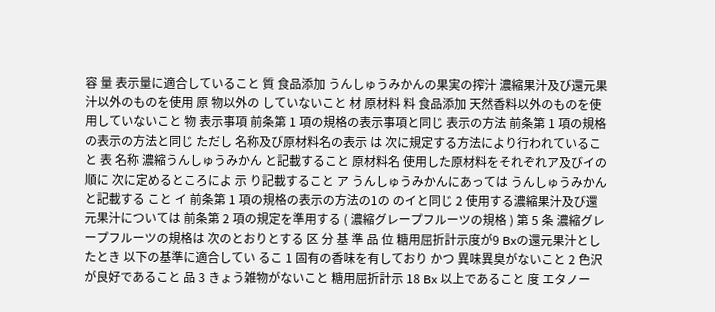容 量 表示量に適合していること 質 食品添加 うんしゅうみかんの果実の搾汁 濃縮果汁及び還元果汁以外のものを使用 原 物以外の していないこと 材 原材料 料 食品添加 天然香料以外のものを使用していないこと 物 表示事項 前条第 1 項の規格の表示事項と同じ 表示の方法 前条第 1 項の規格の表示の方法と同じ ただし 名称及び原材料名の表示 は 次に規定する方法により行われていること 表 名称 濃縮うんしゅうみかん と記載すること 原材料名 使用した原材料をそれぞれア及びイの順に 次に定めるところによ 示 り記載すること ア うんしゅうみかんにあっては うんしゅうみかん と記載する こと イ 前条第 1 項の規格の表示の方法の1の のイと同じ 2 使用する濃縮果汁及び還元果汁については 前条第 2 項の規定を準用する ( 濃縮グレープフルーツの規格 ) 第 5 条 濃縮グレープフルーツの規格は 次のとおりとする 区 分 基 準 品 位 糖用屈折計示度が9 Bxの還元果汁としたとき 以下の基準に適合してい るこ 1 固有の香味を有しており かつ 異味異臭がないこと 2 色沢が良好であること 品 3 きょう雑物がないこと 糖用屈折計示 18 Bx 以上であること 度 エタノー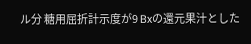ル分 糖用屈折計示度が9 Bxの還元果汁とした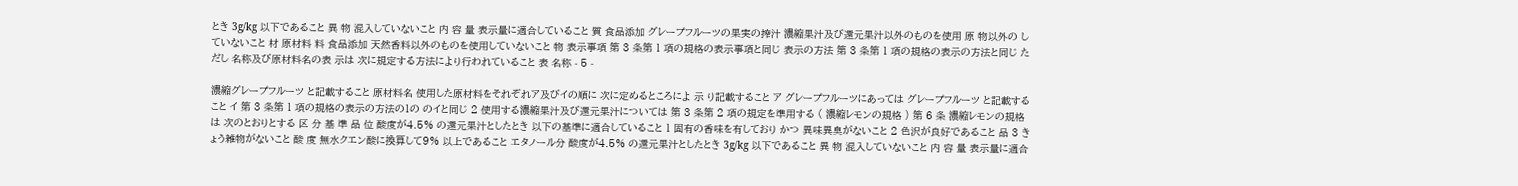とき 3g/kg 以下であること 異 物 混入していないこと 内 容 量 表示量に適合していること 質 食品添加 グレープフルーツの果実の搾汁 濃縮果汁及び還元果汁以外のものを使用 原 物以外の していないこと 材 原材料 料 食品添加 天然香料以外のものを使用していないこと 物 表示事項 第 3 条第 1 項の規格の表示事項と同じ 表示の方法 第 3 条第 1 項の規格の表示の方法と同じ ただし 名称及び原材料名の表 示は 次に規定する方法により行われていること 表 名称 - 5 -

濃縮グレープフルーツ と記載すること 原材料名 使用した原材料をそれぞれア及びイの順に 次に定めるところによ 示 り記載すること ア グレープフルーツにあっては グレープフルーツ と記載する こと イ 第 3 条第 1 項の規格の表示の方法の1の のイと同じ 2 使用する濃縮果汁及び還元果汁については 第 3 条第 2 項の規定を準用する ( 濃縮レモンの規格 ) 第 6 条 濃縮レモンの規格は 次のとおりとする 区 分 基 準 品 位 酸度が4.5% の還元果汁としたとき 以下の基準に適合していること 1 固有の香味を有しており かつ 異味異臭がないこと 2 色沢が良好であること 品 3 きょう雑物がないこと 酸 度 無水クエン酸に換算して9% 以上であること エタノール分 酸度が4.5% の還元果汁としたとき 3g/kg 以下であること 異 物 混入していないこと 内 容 量 表示量に適合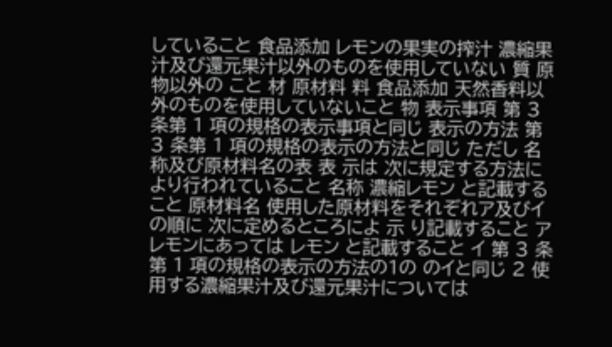していること 食品添加 レモンの果実の搾汁 濃縮果汁及び還元果汁以外のものを使用していない 質 原 物以外の こと 材 原材料 料 食品添加 天然香料以外のものを使用していないこと 物 表示事項 第 3 条第 1 項の規格の表示事項と同じ 表示の方法 第 3 条第 1 項の規格の表示の方法と同じ ただし 名称及び原材料名の表 表 示は 次に規定する方法により行われていること 名称 濃縮レモン と記載すること 原材料名 使用した原材料をそれぞれア及びイの順に 次に定めるところによ 示 り記載すること ア レモンにあっては レモン と記載すること イ 第 3 条第 1 項の規格の表示の方法の1の のイと同じ 2 使用する濃縮果汁及び還元果汁については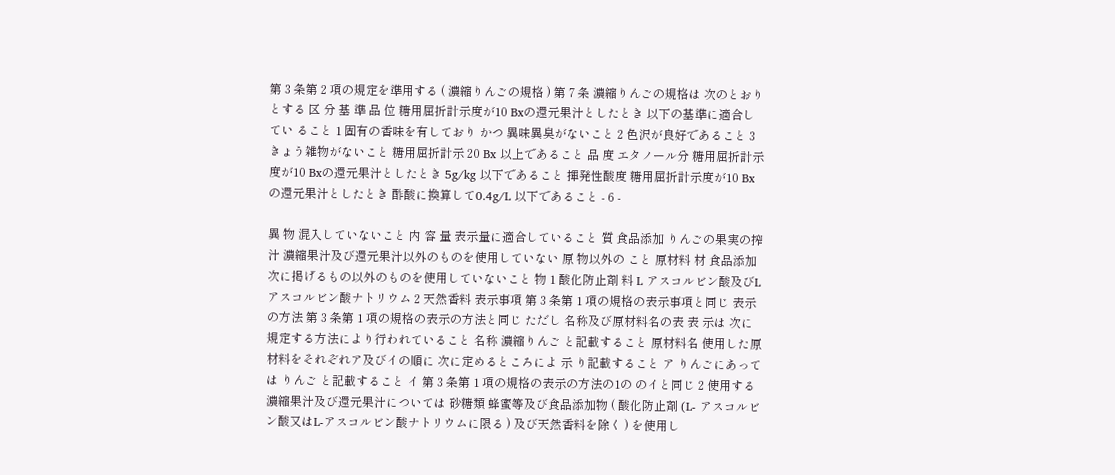第 3 条第 2 項の規定を準用する ( 濃縮りんごの規格 ) 第 7 条 濃縮りんごの規格は 次のとおりとする 区 分 基 準 品 位 糖用屈折計示度が10 Bxの還元果汁としたとき 以下の基準に適合してい ること 1 固有の香味を有しており かつ 異味異臭がないこと 2 色沢が良好であること 3 きょう雑物がないこと 糖用屈折計示 20 Bx 以上であること 品 度 エタノール分 糖用屈折計示度が10 Bxの還元果汁としたとき 5g/kg 以下であること 揮発性酸度 糖用屈折計示度が10 Bxの還元果汁としたとき 酢酸に換算して0.4g/L 以下であること - 6 -

異 物 混入していないこと 内 容 量 表示量に適合していること 質 食品添加 りんごの果実の搾汁 濃縮果汁及び還元果汁以外のものを使用していない 原 物以外の こと 原材料 材 食品添加 次に掲げるもの以外のものを使用していないこと 物 1 酸化防止剤 料 L アスコルビン酸及びL アスコルビン酸ナトリウム 2 天然香料 表示事項 第 3 条第 1 項の規格の表示事項と同じ 表示の方法 第 3 条第 1 項の規格の表示の方法と同じ ただし 名称及び原材料名の表 表 示は 次に規定する方法により行われていること 名称 濃縮りんご と記載すること 原材料名 使用した原材料をそれぞれア及びイの順に 次に定めるところによ 示 り記載すること ア りんごにあっては りんご と記載すること イ 第 3 条第 1 項の規格の表示の方法の1の のイと同じ 2 使用する濃縮果汁及び還元果汁については 砂糖類 蜂蜜等及び食品添加物 ( 酸化防止剤 (L- アスコルビン酸又はL-アスコルビン酸ナトリウムに限る ) 及び天然香料を除く ) を使用し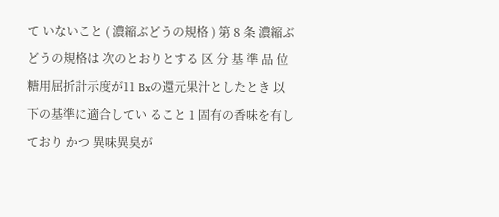て いないこと ( 濃縮ぶどうの規格 ) 第 8 条 濃縮ぶどうの規格は 次のとおりとする 区 分 基 準 品 位 糖用屈折計示度が11 Bxの還元果汁としたとき 以下の基準に適合してい ること 1 固有の香味を有しており かつ 異味異臭が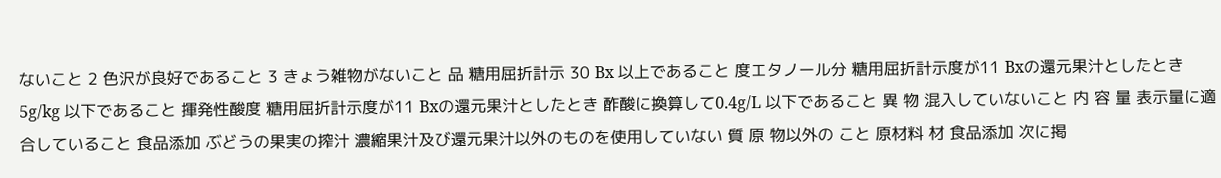ないこと 2 色沢が良好であること 3 きょう雑物がないこと 品 糖用屈折計示 30 Bx 以上であること 度エタノール分 糖用屈折計示度が11 Bxの還元果汁としたとき 5g/kg 以下であること 揮発性酸度 糖用屈折計示度が11 Bxの還元果汁としたとき 酢酸に換算して0.4g/L 以下であること 異 物 混入していないこと 内 容 量 表示量に適合していること 食品添加 ぶどうの果実の搾汁 濃縮果汁及び還元果汁以外のものを使用していない 質 原 物以外の こと 原材料 材 食品添加 次に掲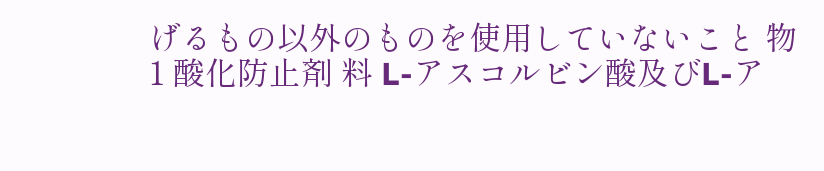げるもの以外のものを使用していないこと 物 1 酸化防止剤 料 L-アスコルビン酸及びL-ア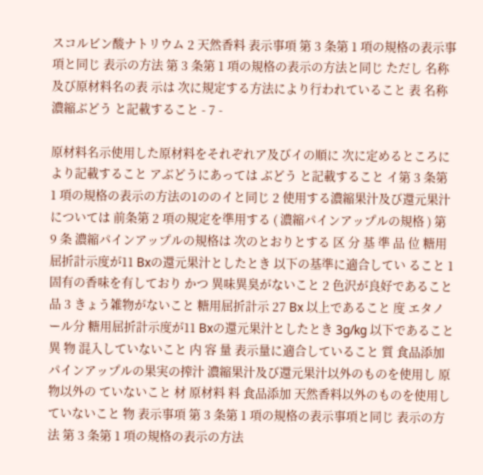スコルビン酸ナトリウム 2 天然香料 表示事項 第 3 条第 1 項の規格の表示事項と同じ 表示の方法 第 3 条第 1 項の規格の表示の方法と同じ ただし 名称及び原材料名の表 示は 次に規定する方法により行われていること 表 名称 濃縮ぶどう と記載すること - 7 -

原材料名示使用した原材料をそれぞれア及びイの順に 次に定めるところにより記載すること アぶどうにあっては ぶどう と記載すること イ第 3 条第 1 項の規格の表示の方法の1ののイと同じ 2 使用する濃縮果汁及び還元果汁については 前条第 2 項の規定を準用する ( 濃縮パインアップルの規格 ) 第 9 条 濃縮パインアップルの規格は 次のとおりとする 区 分 基 準 品 位 糖用屈折計示度が11 Bxの還元果汁としたとき 以下の基準に適合してい ること 1 固有の香味を有しており かつ 異味異臭がないこと 2 色沢が良好であること 品 3 きょう雑物がないこと 糖用屈折計示 27 Bx 以上であること 度 エタノール分 糖用屈折計示度が11 Bxの還元果汁としたとき 3g/kg 以下であること 異 物 混入していないこと 内 容 量 表示量に適合していること 質 食品添加 パインアップルの果実の搾汁 濃縮果汁及び還元果汁以外のものを使用し 原 物以外の ていないこと 材 原材料 料 食品添加 天然香料以外のものを使用していないこと 物 表示事項 第 3 条第 1 項の規格の表示事項と同じ 表示の方法 第 3 条第 1 項の規格の表示の方法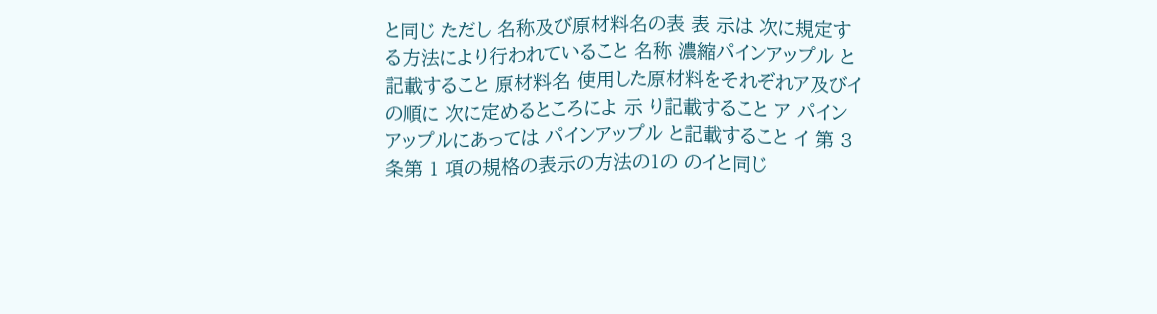と同じ ただし 名称及び原材料名の表 表 示は 次に規定する方法により行われていること 名称 濃縮パインアップル と記載すること 原材料名 使用した原材料をそれぞれア及びイの順に 次に定めるところによ 示 り記載すること ア パインアップルにあっては パインアップル と記載すること イ 第 3 条第 1 項の規格の表示の方法の1の のイと同じ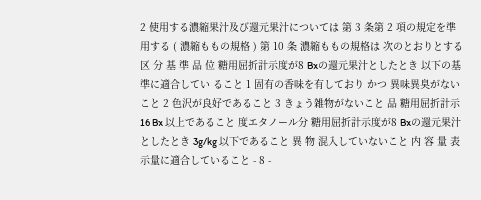2 使用する濃縮果汁及び還元果汁については 第 3 条第 2 項の規定を準用する ( 濃縮ももの規格 ) 第 10 条 濃縮ももの規格は 次のとおりとする 区 分 基 準 品 位 糖用屈折計示度が8 Bxの還元果汁としたとき 以下の基準に適合してい ること 1 固有の香味を有しており かつ 異味異臭がないこと 2 色沢が良好であること 3 きょう雑物がないこと 品 糖用屈折計示 16 Bx 以上であること 度エタノール分 糖用屈折計示度が8 Bxの還元果汁としたとき 3g/kg 以下であること 異 物 混入していないこと 内 容 量 表示量に適合していること - 8 -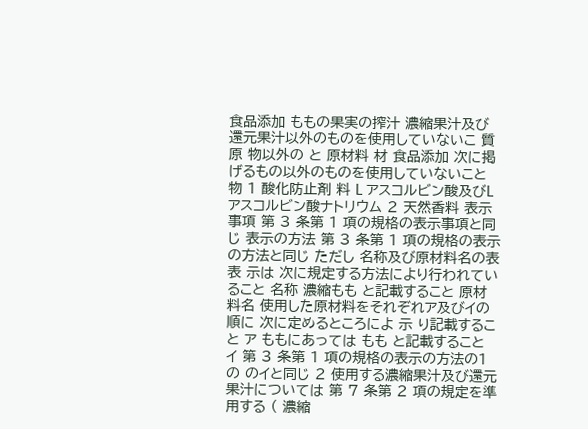食品添加 ももの果実の搾汁 濃縮果汁及び還元果汁以外のものを使用していないこ 質 原 物以外の と 原材料 材 食品添加 次に掲げるもの以外のものを使用していないこと 物 1 酸化防止剤 料 L アスコルビン酸及びL アスコルビン酸ナトリウム 2 天然香料 表示事項 第 3 条第 1 項の規格の表示事項と同じ 表示の方法 第 3 条第 1 項の規格の表示の方法と同じ ただし 名称及び原材料名の表 表 示は 次に規定する方法により行われていること 名称 濃縮もも と記載すること 原材料名 使用した原材料をそれぞれア及びイの順に 次に定めるところによ 示 り記載すること ア ももにあっては もも と記載すること イ 第 3 条第 1 項の規格の表示の方法の1の のイと同じ 2 使用する濃縮果汁及び還元果汁については 第 7 条第 2 項の規定を準用する ( 濃縮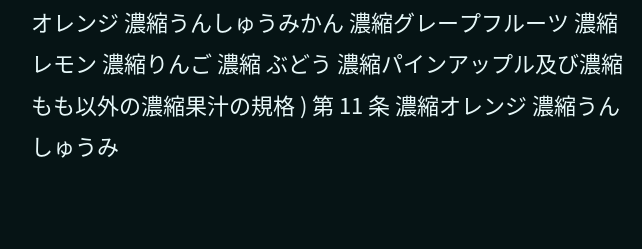オレンジ 濃縮うんしゅうみかん 濃縮グレープフルーツ 濃縮レモン 濃縮りんご 濃縮 ぶどう 濃縮パインアップル及び濃縮もも以外の濃縮果汁の規格 ) 第 11 条 濃縮オレンジ 濃縮うんしゅうみ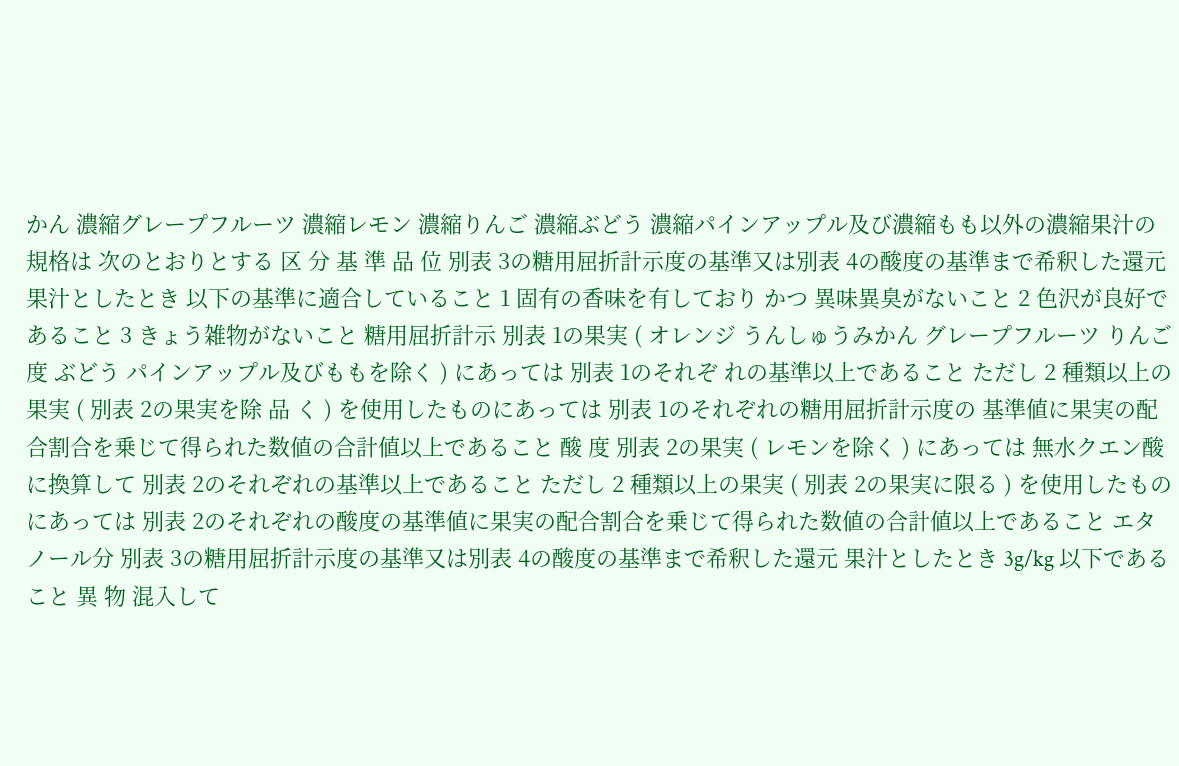かん 濃縮グレープフルーツ 濃縮レモン 濃縮りんご 濃縮ぶどう 濃縮パインアップル及び濃縮もも以外の濃縮果汁の規格は 次のとおりとする 区 分 基 準 品 位 別表 3の糖用屈折計示度の基準又は別表 4の酸度の基準まで希釈した還元 果汁としたとき 以下の基準に適合していること 1 固有の香味を有しており かつ 異味異臭がないこと 2 色沢が良好であること 3 きょう雑物がないこと 糖用屈折計示 別表 1の果実 ( オレンジ うんしゅうみかん グレープフルーツ りんご 度 ぶどう パインアップル及びももを除く ) にあっては 別表 1のそれぞ れの基準以上であること ただし 2 種類以上の果実 ( 別表 2の果実を除 品 く ) を使用したものにあっては 別表 1のそれぞれの糖用屈折計示度の 基準値に果実の配合割合を乗じて得られた数値の合計値以上であること 酸 度 別表 2の果実 ( レモンを除く ) にあっては 無水クエン酸に換算して 別表 2のそれぞれの基準以上であること ただし 2 種類以上の果実 ( 別表 2の果実に限る ) を使用したものにあっては 別表 2のそれぞれの酸度の基準値に果実の配合割合を乗じて得られた数値の合計値以上であること エタノール分 別表 3の糖用屈折計示度の基準又は別表 4の酸度の基準まで希釈した還元 果汁としたとき 3g/kg 以下であること 異 物 混入して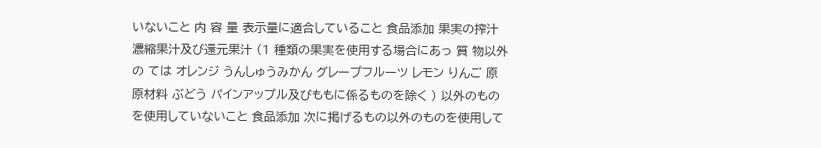いないこと 内 容 量 表示量に適合していること 食品添加 果実の搾汁 濃縮果汁及び還元果汁 (1 種類の果実を使用する場合にあっ 質 物以外の ては オレンジ うんしゅうみかん グレープフルーツ レモン りんご 原 原材料 ぶどう パインアップル及びももに係るものを除く ) 以外のものを使用していないこと 食品添加 次に掲げるもの以外のものを使用して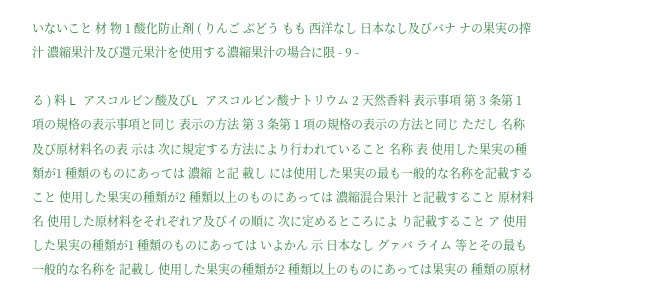いないこと 材 物 1 酸化防止剤 ( りんご ぶどう もも 西洋なし 日本なし及びバナ ナの果実の搾汁 濃縮果汁及び還元果汁を使用する濃縮果汁の場合に限 - 9 -

る ) 料 L アスコルビン酸及びL アスコルビン酸ナトリウム 2 天然香料 表示事項 第 3 条第 1 項の規格の表示事項と同じ 表示の方法 第 3 条第 1 項の規格の表示の方法と同じ ただし 名称及び原材料名の表 示は 次に規定する方法により行われていること 名称 表 使用した果実の種類が1 種類のものにあっては 濃縮 と記 載し には使用した果実の最も一般的な名称を記載すること 使用した果実の種類が2 種類以上のものにあっては 濃縮混合果汁 と記載すること 原材料名 使用した原材料をそれぞれア及びイの順に 次に定めるところによ り記載すること ア 使用した果実の種類が1 種類のものにあっては いよかん 示 日本なし グァバ ライム 等とその最も一般的な名称を 記載し 使用した果実の種類が2 種類以上のものにあっては果実の 種類の原材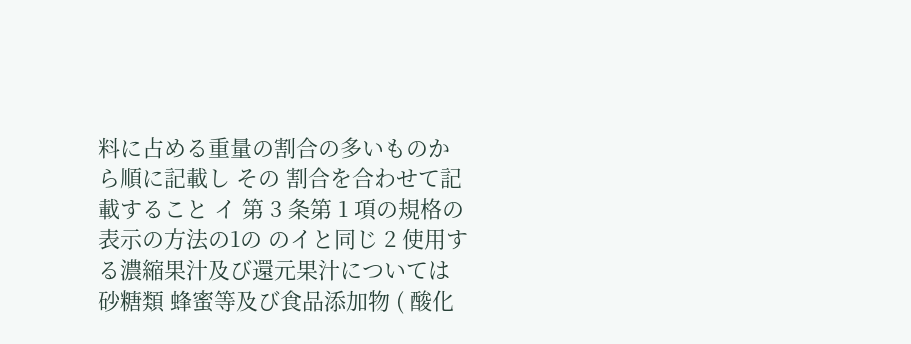料に占める重量の割合の多いものから順に記載し その 割合を合わせて記載すること イ 第 3 条第 1 項の規格の表示の方法の1の のイと同じ 2 使用する濃縮果汁及び還元果汁については 砂糖類 蜂蜜等及び食品添加物 ( 酸化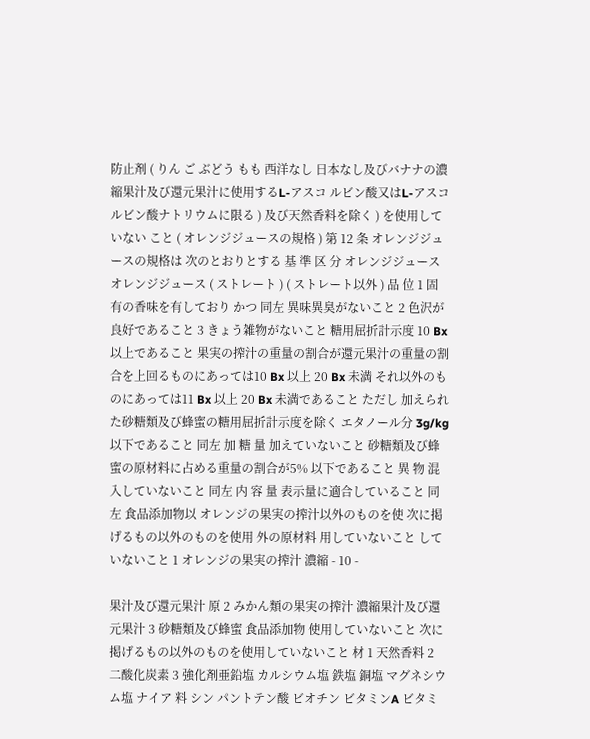防止剤 ( りん ご ぶどう もも 西洋なし 日本なし及びバナナの濃縮果汁及び還元果汁に使用するL-アスコ ルビン酸又はL-アスコルビン酸ナトリウムに限る ) 及び天然香料を除く ) を使用していない こと ( オレンジジュースの規格 ) 第 12 条 オレンジジュースの規格は 次のとおりとする 基 準 区 分 オレンジジュース オレンジジュース ( ストレート ) ( ストレート以外 ) 品 位 1 固有の香味を有しており かつ 同左 異味異臭がないこと 2 色沢が良好であること 3 きょう雑物がないこと 糖用屈折計示度 10 Bx 以上であること 果実の搾汁の重量の割合が還元果汁の重量の割合を上回るものにあっては10 Bx 以上 20 Bx 未満 それ以外のものにあっては11 Bx 以上 20 Bx 未満であること ただし 加えられた砂糖類及び蜂蜜の糖用屈折計示度を除く エタノール分 3g/kg 以下であること 同左 加 糖 量 加えていないこと 砂糖類及び蜂蜜の原材料に占める重量の割合が5% 以下であること 異 物 混入していないこと 同左 内 容 量 表示量に適合していること 同左 食品添加物以 オレンジの果実の搾汁以外のものを使 次に掲げるもの以外のものを使用 外の原材料 用していないこと していないこと 1 オレンジの果実の搾汁 濃縮 - 10 -

果汁及び還元果汁 原 2 みかん類の果実の搾汁 濃縮果汁及び還元果汁 3 砂糖類及び蜂蜜 食品添加物 使用していないこと 次に掲げるもの以外のものを使用していないこと 材 1 天然香料 2 二酸化炭素 3 強化剤亜鉛塩 カルシウム塩 鉄塩 銅塩 マグネシウム塩 ナイア 料 シン パントテン酸 ビオチン ビタミンA ビタミ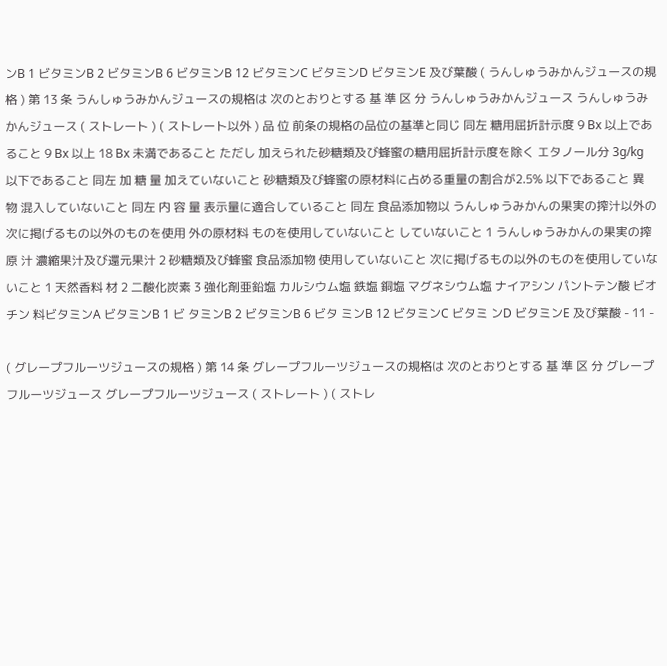ンB 1 ビタミンB 2 ビタミンB 6 ビタミンB 12 ビタミンC ビタミンD ビタミンE 及び葉酸 ( うんしゅうみかんジュースの規格 ) 第 13 条 うんしゅうみかんジュースの規格は 次のとおりとする 基 準 区 分 うんしゅうみかんジュース うんしゅうみかんジュース ( ストレート ) ( ストレート以外 ) 品 位 前条の規格の品位の基準と同じ 同左 糖用屈折計示度 9 Bx 以上であること 9 Bx 以上 18 Bx 未満であること ただし 加えられた砂糖類及び蜂蜜の糖用屈折計示度を除く エタノール分 3g/kg 以下であること 同左 加 糖 量 加えていないこと 砂糖類及び蜂蜜の原材料に占める重量の割合が2.5% 以下であること 異 物 混入していないこと 同左 内 容 量 表示量に適合していること 同左 食品添加物以 うんしゅうみかんの果実の搾汁以外の 次に掲げるもの以外のものを使用 外の原材料 ものを使用していないこと していないこと 1 うんしゅうみかんの果実の搾 原 汁 濃縮果汁及び還元果汁 2 砂糖類及び蜂蜜 食品添加物 使用していないこと 次に掲げるもの以外のものを使用していないこと 1 天然香料 材 2 二酸化炭素 3 強化剤亜鉛塩 カルシウム塩 鉄塩 銅塩 マグネシウム塩 ナイアシン パントテン酸 ビオチン 料ビタミンA ビタミンB 1 ビ タミンB 2 ビタミンB 6 ビタ ミンB 12 ビタミンC ビタミ ンD ビタミンE 及び葉酸 - 11 -

( グレープフルーツジュースの規格 ) 第 14 条 グレープフルーツジュースの規格は 次のとおりとする 基 準 区 分 グレープフルーツジュース グレープフルーツジュース ( ストレート ) ( ストレ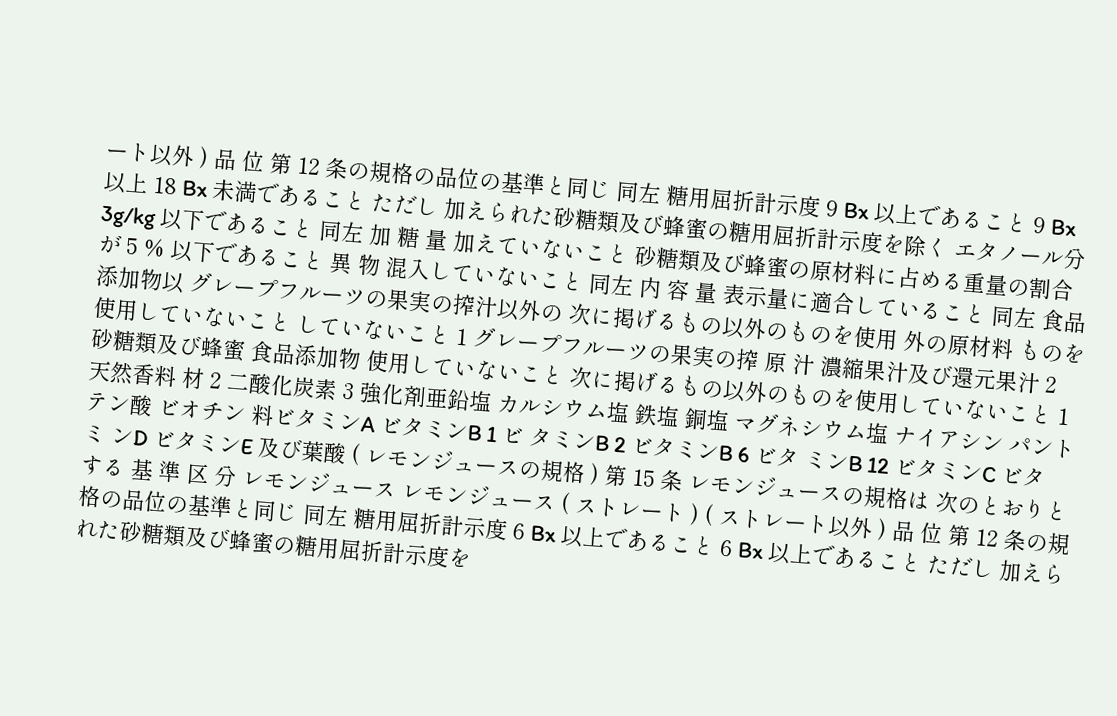ート以外 ) 品 位 第 12 条の規格の品位の基準と同じ 同左 糖用屈折計示度 9 Bx 以上であること 9 Bx 以上 18 Bx 未満であること ただし 加えられた砂糖類及び蜂蜜の糖用屈折計示度を除く エタノール分 3g/kg 以下であること 同左 加 糖 量 加えていないこと 砂糖類及び蜂蜜の原材料に占める重量の割合が 5 % 以下であること 異 物 混入していないこと 同左 内 容 量 表示量に適合していること 同左 食品添加物以 グレープフルーツの果実の搾汁以外の 次に掲げるもの以外のものを使用 外の原材料 ものを使用していないこと していないこと 1 グレープフルーツの果実の搾 原 汁 濃縮果汁及び還元果汁 2 砂糖類及び蜂蜜 食品添加物 使用していないこと 次に掲げるもの以外のものを使用していないこと 1 天然香料 材 2 二酸化炭素 3 強化剤亜鉛塩 カルシウム塩 鉄塩 銅塩 マグネシウム塩 ナイアシン パントテン酸 ビオチン 料ビタミンA ビタミンB 1 ビ タミンB 2 ビタミンB 6 ビタ ミンB 12 ビタミンC ビタミ ンD ビタミンE 及び葉酸 ( レモンジュースの規格 ) 第 15 条 レモンジュースの規格は 次のとおりとする 基 準 区 分 レモンジュース レモンジュース ( ストレート ) ( ストレート以外 ) 品 位 第 12 条の規格の品位の基準と同じ 同左 糖用屈折計示度 6 Bx 以上であること 6 Bx 以上であること ただし 加えられた砂糖類及び蜂蜜の糖用屈折計示度を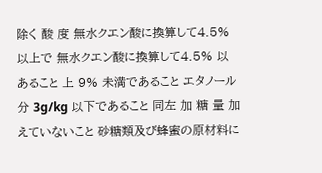除く 酸 度 無水クエン酸に換算して4.5% 以上で 無水クエン酸に換算して4.5% 以 あること 上 9% 未満であること エタノール分 3g/kg 以下であること 同左 加 糖 量 加えていないこと 砂糖類及び蜂蜜の原材料に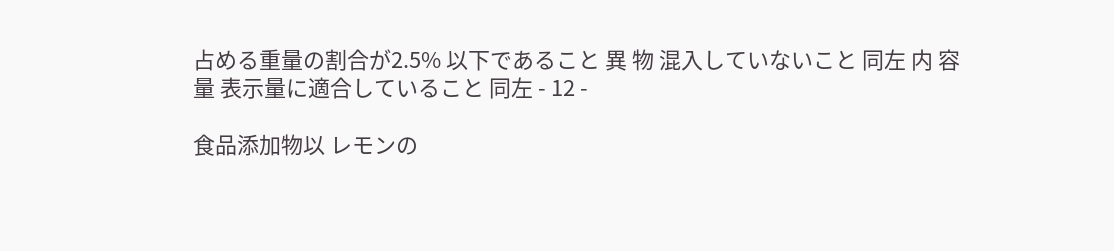占める重量の割合が2.5% 以下であること 異 物 混入していないこと 同左 内 容 量 表示量に適合していること 同左 - 12 -

食品添加物以 レモンの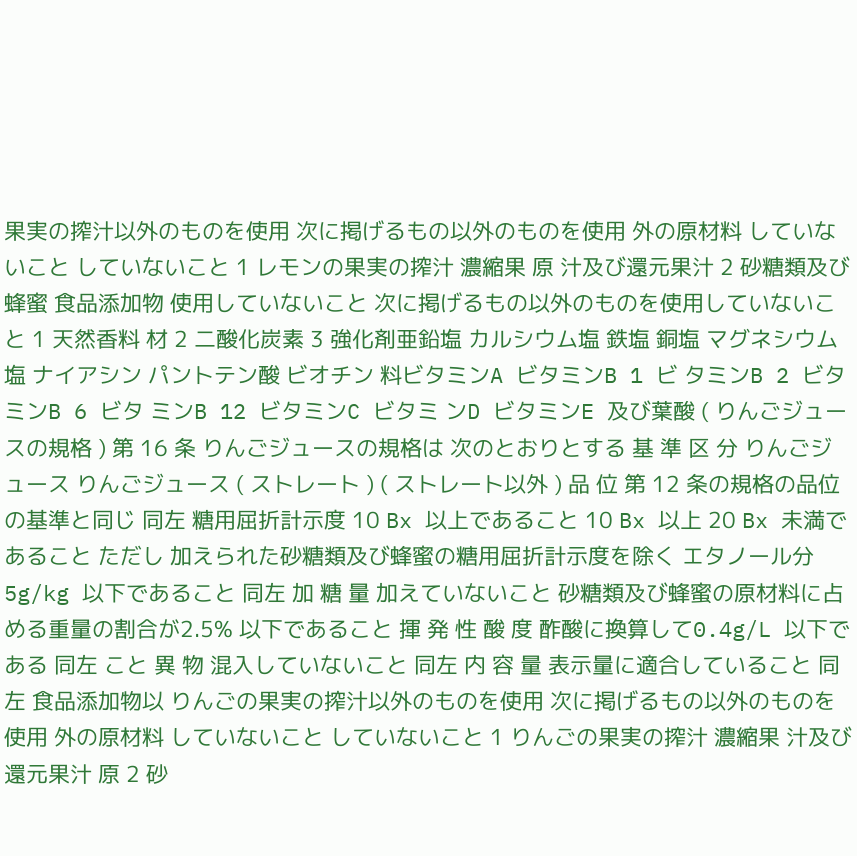果実の搾汁以外のものを使用 次に掲げるもの以外のものを使用 外の原材料 していないこと していないこと 1 レモンの果実の搾汁 濃縮果 原 汁及び還元果汁 2 砂糖類及び蜂蜜 食品添加物 使用していないこと 次に掲げるもの以外のものを使用していないこと 1 天然香料 材 2 二酸化炭素 3 強化剤亜鉛塩 カルシウム塩 鉄塩 銅塩 マグネシウム塩 ナイアシン パントテン酸 ビオチン 料ビタミンA ビタミンB 1 ビ タミンB 2 ビタミンB 6 ビタ ミンB 12 ビタミンC ビタミ ンD ビタミンE 及び葉酸 ( りんごジュースの規格 ) 第 16 条 りんごジュースの規格は 次のとおりとする 基 準 区 分 りんごジュース りんごジュース ( ストレート ) ( ストレート以外 ) 品 位 第 12 条の規格の品位の基準と同じ 同左 糖用屈折計示度 10 Bx 以上であること 10 Bx 以上 20 Bx 未満であること ただし 加えられた砂糖類及び蜂蜜の糖用屈折計示度を除く エタノール分 5g/kg 以下であること 同左 加 糖 量 加えていないこと 砂糖類及び蜂蜜の原材料に占める重量の割合が2.5% 以下であること 揮 発 性 酸 度 酢酸に換算して0.4g/L 以下である 同左 こと 異 物 混入していないこと 同左 内 容 量 表示量に適合していること 同左 食品添加物以 りんごの果実の搾汁以外のものを使用 次に掲げるもの以外のものを使用 外の原材料 していないこと していないこと 1 りんごの果実の搾汁 濃縮果 汁及び還元果汁 原 2 砂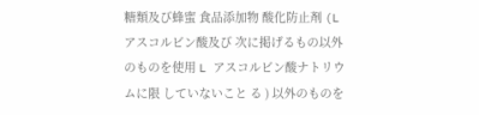糖類及び蜂蜜 食品添加物 酸化防止剤 (L アスコルビン酸及び 次に掲げるもの以外のものを使用 L アスコルビン酸ナトリウムに限 していないこと る ) 以外のものを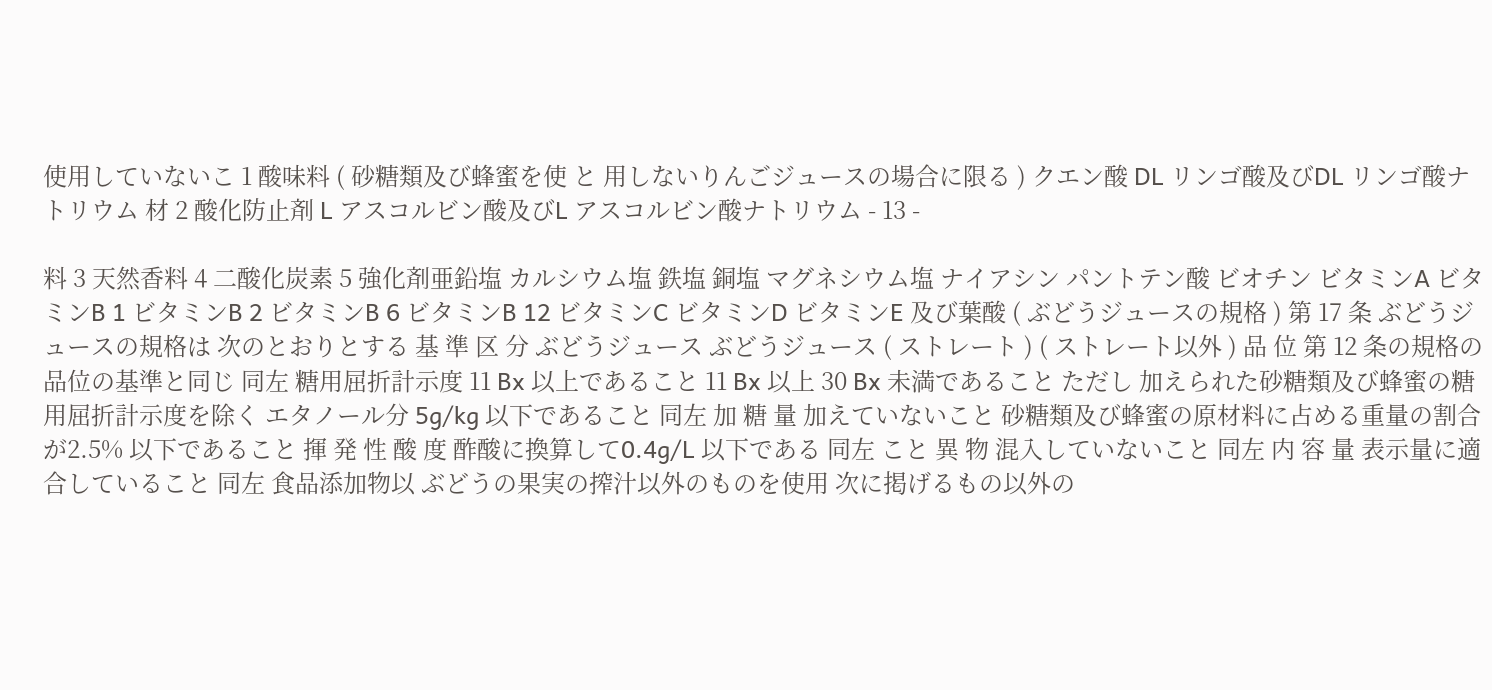使用していないこ 1 酸味料 ( 砂糖類及び蜂蜜を使 と 用しないりんごジュースの場合に限る ) クエン酸 DL リンゴ酸及びDL リンゴ酸ナトリウム 材 2 酸化防止剤 L アスコルビン酸及びL アスコルビン酸ナトリウム - 13 -

料 3 天然香料 4 二酸化炭素 5 強化剤亜鉛塩 カルシウム塩 鉄塩 銅塩 マグネシウム塩 ナイアシン パントテン酸 ビオチン ビタミンA ビタミンB 1 ビタミンB 2 ビタミンB 6 ビタミンB 12 ビタミンC ビタミンD ビタミンE 及び葉酸 ( ぶどうジュースの規格 ) 第 17 条 ぶどうジュースの規格は 次のとおりとする 基 準 区 分 ぶどうジュース ぶどうジュース ( ストレート ) ( ストレート以外 ) 品 位 第 12 条の規格の品位の基準と同じ 同左 糖用屈折計示度 11 Bx 以上であること 11 Bx 以上 30 Bx 未満であること ただし 加えられた砂糖類及び蜂蜜の糖用屈折計示度を除く エタノール分 5g/kg 以下であること 同左 加 糖 量 加えていないこと 砂糖類及び蜂蜜の原材料に占める重量の割合が2.5% 以下であること 揮 発 性 酸 度 酢酸に換算して0.4g/L 以下である 同左 こと 異 物 混入していないこと 同左 内 容 量 表示量に適合していること 同左 食品添加物以 ぶどうの果実の搾汁以外のものを使用 次に掲げるもの以外の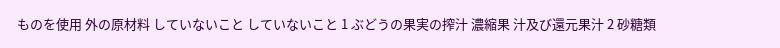ものを使用 外の原材料 していないこと していないこと 1 ぶどうの果実の搾汁 濃縮果 汁及び還元果汁 2 砂糖類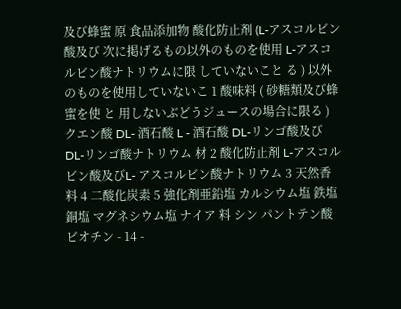及び蜂蜜 原 食品添加物 酸化防止剤 (L-アスコルビン酸及び 次に掲げるもの以外のものを使用 L-アスコルビン酸ナトリウムに限 していないこと る ) 以外のものを使用していないこ 1 酸味料 ( 砂糖類及び蜂蜜を使 と 用しないぶどうジュースの場合に限る ) クエン酸 DL- 酒石酸 L - 酒石酸 DL-リンゴ酸及び DL-リンゴ酸ナトリウム 材 2 酸化防止剤 L-アスコルビン酸及びL- アスコルビン酸ナトリウム 3 天然香料 4 二酸化炭素 5 強化剤亜鉛塩 カルシウム塩 鉄塩 銅塩 マグネシウム塩 ナイア 料 シン パントテン酸 ビオチン - 14 -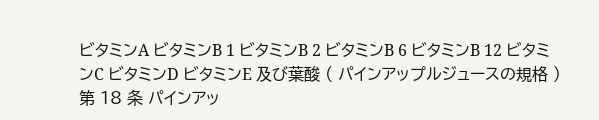ビタミンA ビタミンB 1 ビタミンB 2 ビタミンB 6 ビタミンB 12 ビタミンC ビタミンD ビタミンE 及び葉酸 ( パインアップルジュースの規格 ) 第 18 条 パインアッ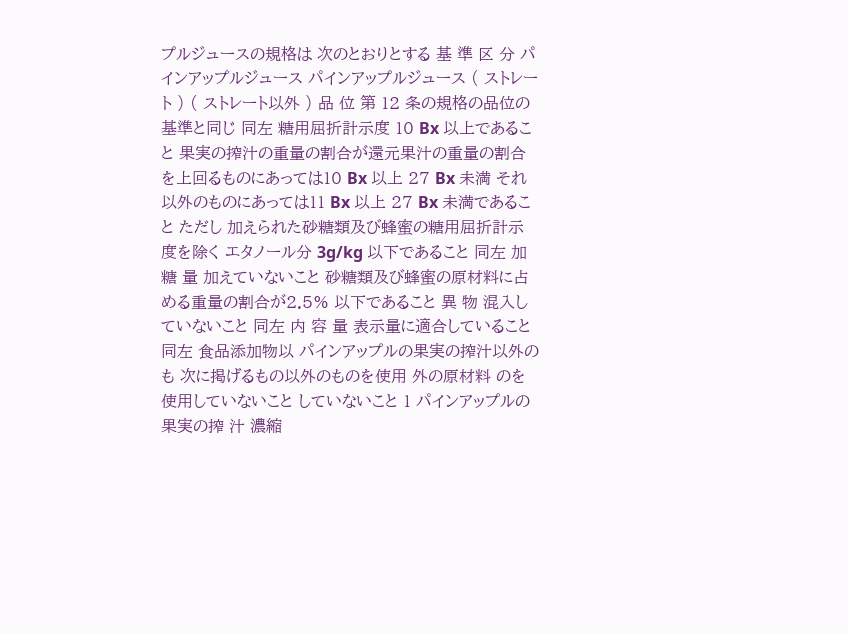プルジュースの規格は 次のとおりとする 基 準 区 分 パインアップルジュース パインアップルジュース ( ストレート ) ( ストレート以外 ) 品 位 第 12 条の規格の品位の基準と同じ 同左 糖用屈折計示度 10 Bx 以上であること 果実の搾汁の重量の割合が還元果汁の重量の割合を上回るものにあっては10 Bx 以上 27 Bx 未満 それ以外のものにあっては11 Bx 以上 27 Bx 未満であること ただし 加えられた砂糖類及び蜂蜜の糖用屈折計示度を除く エタノール分 3g/kg 以下であること 同左 加 糖 量 加えていないこと 砂糖類及び蜂蜜の原材料に占める重量の割合が2.5% 以下であること 異 物 混入していないこと 同左 内 容 量 表示量に適合していること 同左 食品添加物以 パインアップルの果実の搾汁以外のも 次に掲げるもの以外のものを使用 外の原材料 のを使用していないこと していないこと 1 パインアップルの果実の搾 汁 濃縮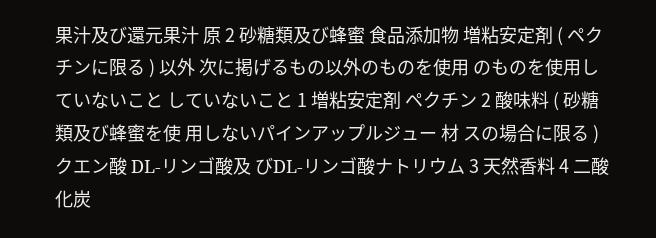果汁及び還元果汁 原 2 砂糖類及び蜂蜜 食品添加物 増粘安定剤 ( ペクチンに限る ) 以外 次に掲げるもの以外のものを使用 のものを使用していないこと していないこと 1 増粘安定剤 ペクチン 2 酸味料 ( 砂糖類及び蜂蜜を使 用しないパインアップルジュー 材 スの場合に限る ) クエン酸 DL-リンゴ酸及 びDL-リンゴ酸ナトリウム 3 天然香料 4 二酸化炭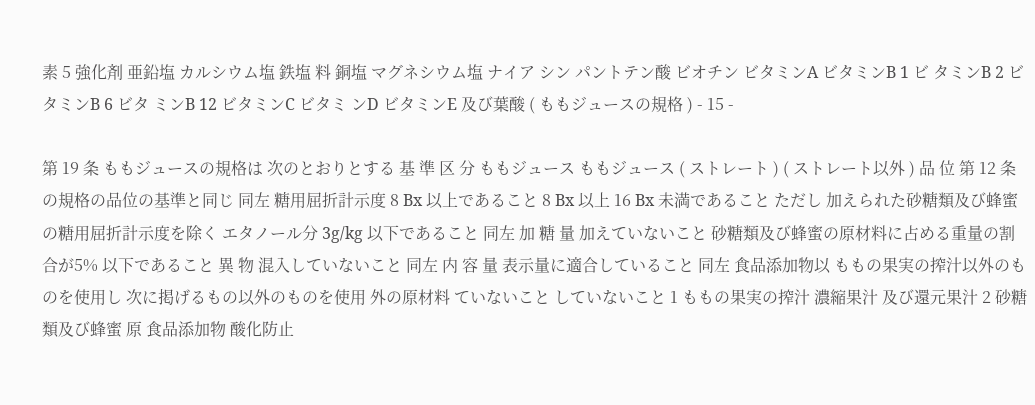素 5 強化剤 亜鉛塩 カルシウム塩 鉄塩 料 銅塩 マグネシウム塩 ナイア シン パントテン酸 ビオチン ビタミンA ビタミンB 1 ビ タミンB 2 ビタミンB 6 ビタ ミンB 12 ビタミンC ビタミ ンD ビタミンE 及び葉酸 ( ももジュースの規格 ) - 15 -

第 19 条 ももジュースの規格は 次のとおりとする 基 準 区 分 ももジュース ももジュース ( ストレート ) ( ストレート以外 ) 品 位 第 12 条の規格の品位の基準と同じ 同左 糖用屈折計示度 8 Bx 以上であること 8 Bx 以上 16 Bx 未満であること ただし 加えられた砂糖類及び蜂蜜の糖用屈折計示度を除く エタノール分 3g/kg 以下であること 同左 加 糖 量 加えていないこと 砂糖類及び蜂蜜の原材料に占める重量の割合が5% 以下であること 異 物 混入していないこと 同左 内 容 量 表示量に適合していること 同左 食品添加物以 ももの果実の搾汁以外のものを使用し 次に掲げるもの以外のものを使用 外の原材料 ていないこと していないこと 1 ももの果実の搾汁 濃縮果汁 及び還元果汁 2 砂糖類及び蜂蜜 原 食品添加物 酸化防止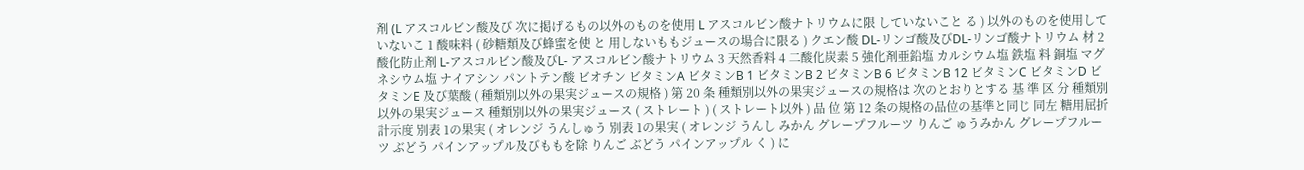剤 (L アスコルビン酸及び 次に掲げるもの以外のものを使用 L アスコルビン酸ナトリウムに限 していないこと る ) 以外のものを使用していないこ 1 酸味料 ( 砂糖類及び蜂蜜を使 と 用しないももジュースの場合に限る ) クエン酸 DL-リンゴ酸及びDL-リンゴ酸ナトリウム 材 2 酸化防止剤 L-アスコルビン酸及びL- アスコルビン酸ナトリウム 3 天然香料 4 二酸化炭素 5 強化剤亜鉛塩 カルシウム塩 鉄塩 料 銅塩 マグネシウム塩 ナイアシン パントテン酸 ビオチン ビタミンA ビタミンB 1 ビタミンB 2 ビタミンB 6 ビタミンB 12 ビタミンC ビタミンD ビタミンE 及び葉酸 ( 種類別以外の果実ジュースの規格 ) 第 20 条 種類別以外の果実ジュースの規格は 次のとおりとする 基 準 区 分 種類別以外の果実ジュース 種類別以外の果実ジュース ( ストレート ) ( ストレート以外 ) 品 位 第 12 条の規格の品位の基準と同じ 同左 糖用屈折計示度 別表 1の果実 ( オレンジ うんしゅう 別表 1の果実 ( オレンジ うんし みかん グレープフルーツ りんご ゅうみかん グレープフルーツ ぶどう パインアップル及びももを除 りんご ぶどう パインアップル く ) に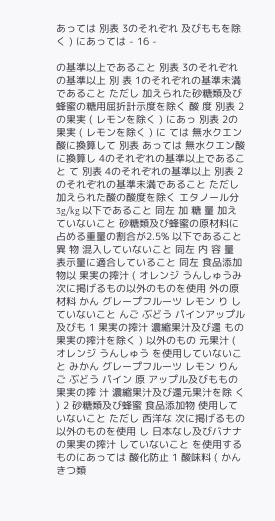あっては 別表 3のそれぞれ 及びももを除く ) にあっては - 16 -

の基準以上であること 別表 3のそれぞれの基準以上 別 表 1のそれぞれの基準未満であること ただし 加えられた砂糖類及び蜂蜜の糖用屈折計示度を除く 酸 度 別表 2の果実 ( レモンを除く ) にあっ 別表 2の果実 ( レモンを除く ) に ては 無水クエン酸に換算して 別表 あっては 無水クエン酸に換算し 4のそれぞれの基準以上であること て 別表 4のそれぞれの基準以上 別表 2のそれぞれの基準未満であること ただし 加えられた酸の酸度を除く エタノール分 3g/kg 以下であること 同左 加 糖 量 加えていないこと 砂糖類及び蜂蜜の原材料に占める重量の割合が2.5% 以下であること 異 物 混入していないこと 同左 内 容 量 表示量に適合していること 同左 食品添加物以 果実の搾汁 ( オレンジ うんしゅうみ 次に掲げるもの以外のものを使用 外の原材料 かん グレープフルーツ レモン り していないこと んご ぶどう パインアップル及びも 1 果実の搾汁 濃縮果汁及び還 もの果実の搾汁を除く ) 以外のもの 元果汁 ( オレンジ うんしゅう を使用していないこと みかん グレープフルーツ レモン りんご ぶどう パイン 原 アップル及びももの果実の搾 汁 濃縮果汁及び還元果汁を除 く ) 2 砂糖類及び蜂蜜 食品添加物 使用していないこと ただし 西洋な 次に掲げるもの以外のものを使用 し 日本なし及びバナナの果実の搾汁 していないこと を使用するものにあっては 酸化防止 1 酸味料 ( かんきつ類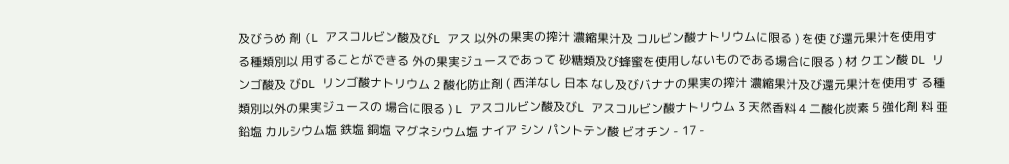及びうめ 剤 (L アスコルビン酸及びL アス 以外の果実の搾汁 濃縮果汁及 コルビン酸ナトリウムに限る ) を使 び還元果汁を使用する種類別以 用することができる 外の果実ジュースであって 砂糖類及び蜂蜜を使用しないものである場合に限る ) 材 クエン酸 DL リンゴ酸及 びDL リンゴ酸ナトリウム 2 酸化防止剤 ( 西洋なし 日本 なし及びバナナの果実の搾汁 濃縮果汁及び還元果汁を使用す る種類別以外の果実ジュースの 場合に限る ) L アスコルビン酸及びL アスコルビン酸ナトリウム 3 天然香料 4 二酸化炭素 5 強化剤 料 亜鉛塩 カルシウム塩 鉄塩 銅塩 マグネシウム塩 ナイア シン パントテン酸 ビオチン - 17 -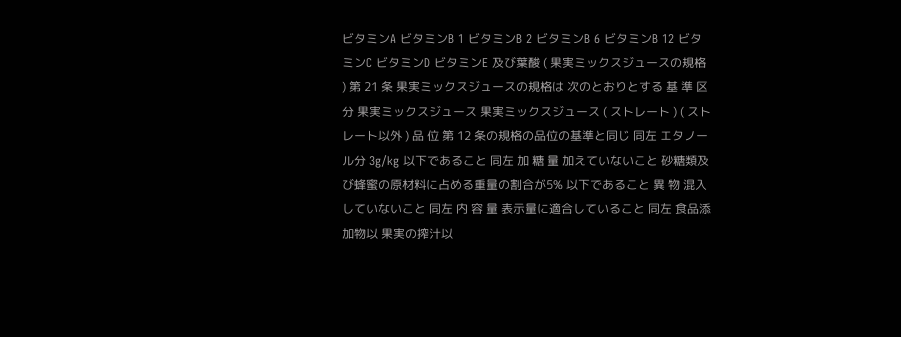ビタミンA ビタミンB 1 ビタミンB 2 ビタミンB 6 ビタミンB 12 ビタミンC ビタミンD ビタミンE 及び葉酸 ( 果実ミックスジュースの規格 ) 第 21 条 果実ミックスジュースの規格は 次のとおりとする 基 準 区 分 果実ミックスジュース 果実ミックスジュース ( ストレート ) ( ストレート以外 ) 品 位 第 12 条の規格の品位の基準と同じ 同左 エタノール分 3g/kg 以下であること 同左 加 糖 量 加えていないこと 砂糖類及び蜂蜜の原材料に占める重量の割合が5% 以下であること 異 物 混入していないこと 同左 内 容 量 表示量に適合していること 同左 食品添加物以 果実の搾汁以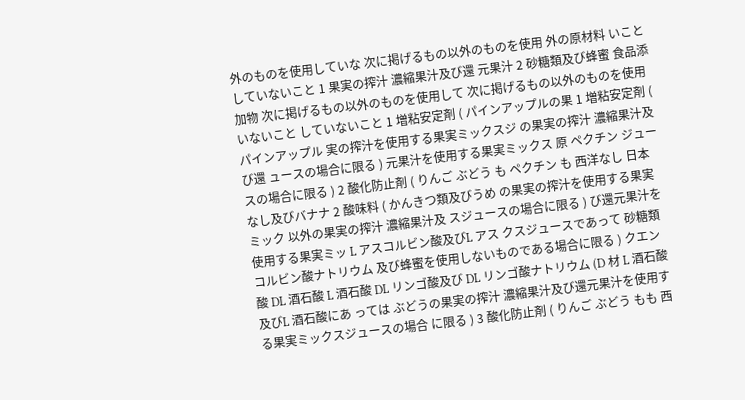外のものを使用していな 次に掲げるもの以外のものを使用 外の原材料 いこと していないこと 1 果実の搾汁 濃縮果汁及び還 元果汁 2 砂糖類及び蜂蜜 食品添加物 次に掲げるもの以外のものを使用して 次に掲げるもの以外のものを使用 いないこと していないこと 1 増粘安定剤 ( パインアップルの果 1 増粘安定剤 ( パインアップル 実の搾汁を使用する果実ミックスジ の果実の搾汁 濃縮果汁及び還 ュースの場合に限る ) 元果汁を使用する果実ミックス 原 ペクチン ジュースの場合に限る ) 2 酸化防止剤 ( りんご ぶどう も ペクチン も 西洋なし 日本なし及びバナナ 2 酸味料 ( かんきつ類及びうめ の果実の搾汁を使用する果実ミック 以外の果実の搾汁 濃縮果汁及 スジュースの場合に限る ) び還元果汁を使用する果実ミッ L アスコルビン酸及びL アス クスジュースであって 砂糖類 コルビン酸ナトリウム 及び蜂蜜を使用しないものである場合に限る ) クエン酸 DL 酒石酸 L 酒石酸 DL リンゴ酸及び DL リンゴ酸ナトリウム (D 材 L 酒石酸及びL 酒石酸にあ っては ぶどうの果実の搾汁 濃縮果汁及び還元果汁を使用す る果実ミックスジュースの場合 に限る ) 3 酸化防止剤 ( りんご ぶどう もも 西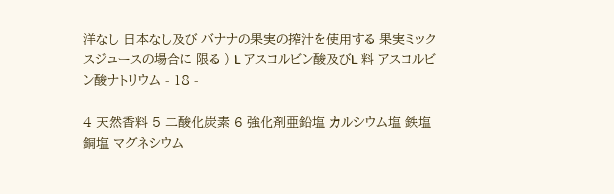洋なし 日本なし及び バナナの果実の搾汁を使用する 果実ミックスジュースの場合に 限る ) L アスコルビン酸及びL 料 アスコルビン酸ナトリウム - 18 -

4 天然香料 5 二酸化炭素 6 強化剤亜鉛塩 カルシウム塩 鉄塩 銅塩 マグネシウム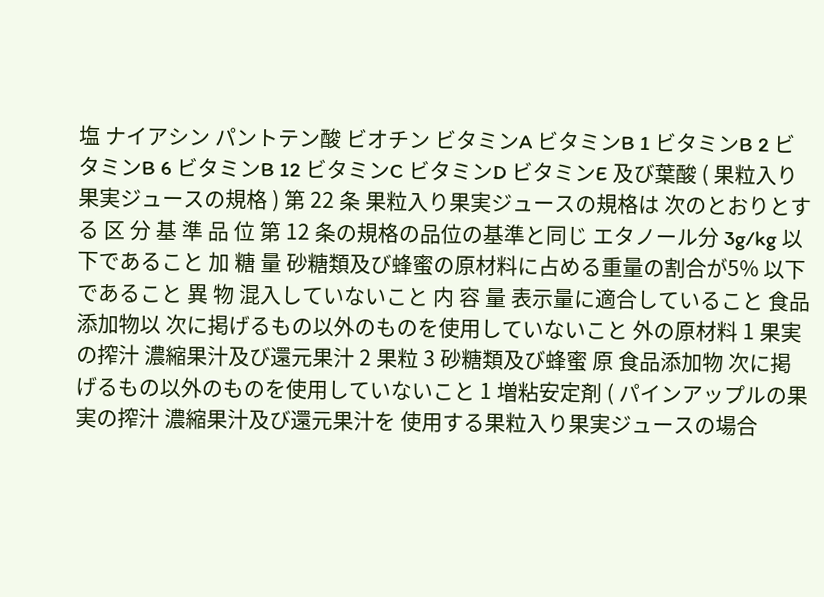塩 ナイアシン パントテン酸 ビオチン ビタミンA ビタミンB 1 ビタミンB 2 ビタミンB 6 ビタミンB 12 ビタミンC ビタミンD ビタミンE 及び葉酸 ( 果粒入り果実ジュースの規格 ) 第 22 条 果粒入り果実ジュースの規格は 次のとおりとする 区 分 基 準 品 位 第 12 条の規格の品位の基準と同じ エタノール分 3g/kg 以下であること 加 糖 量 砂糖類及び蜂蜜の原材料に占める重量の割合が5% 以下であること 異 物 混入していないこと 内 容 量 表示量に適合していること 食品添加物以 次に掲げるもの以外のものを使用していないこと 外の原材料 1 果実の搾汁 濃縮果汁及び還元果汁 2 果粒 3 砂糖類及び蜂蜜 原 食品添加物 次に掲げるもの以外のものを使用していないこと 1 増粘安定剤 ( パインアップルの果実の搾汁 濃縮果汁及び還元果汁を 使用する果粒入り果実ジュースの場合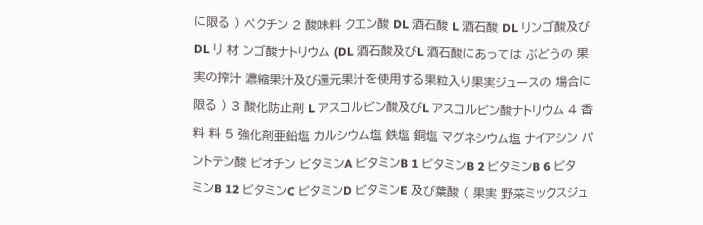に限る ) ペクチン 2 酸味料 クエン酸 DL 酒石酸 L 酒石酸 DL リンゴ酸及びDL リ 材 ンゴ酸ナトリウム (DL 酒石酸及びL 酒石酸にあっては ぶどうの 果実の搾汁 濃縮果汁及び還元果汁を使用する果粒入り果実ジュースの 場合に限る ) 3 酸化防止剤 L アスコルビン酸及びL アスコルビン酸ナトリウム 4 香料 料 5 強化剤亜鉛塩 カルシウム塩 鉄塩 銅塩 マグネシウム塩 ナイアシン パントテン酸 ビオチン ビタミンA ビタミンB 1 ビタミンB 2 ビタミンB 6 ビタミンB 12 ビタミンC ビタミンD ビタミンE 及び葉酸 ( 果実 野菜ミックスジュ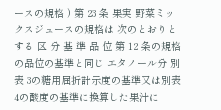ースの規格 ) 第 23 条 果実 野菜ミックスジュースの規格は 次のとおりとする 区 分 基 準 品 位 第 12 条の規格の品位の基準と同じ エタノール分 別表 3の糖用屈折計示度の基準又は別表 4の酸度の基準に換算した果汁に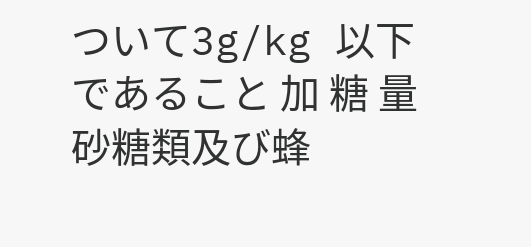ついて3g/kg 以下であること 加 糖 量 砂糖類及び蜂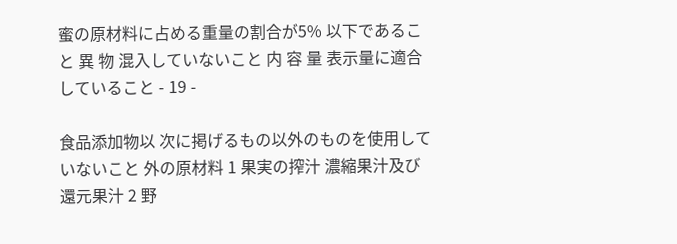蜜の原材料に占める重量の割合が5% 以下であること 異 物 混入していないこと 内 容 量 表示量に適合していること - 19 -

食品添加物以 次に掲げるもの以外のものを使用していないこと 外の原材料 1 果実の搾汁 濃縮果汁及び還元果汁 2 野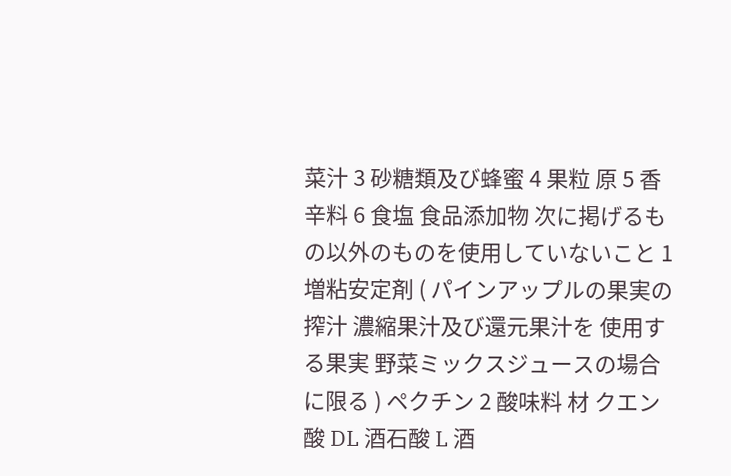菜汁 3 砂糖類及び蜂蜜 4 果粒 原 5 香辛料 6 食塩 食品添加物 次に掲げるもの以外のものを使用していないこと 1 増粘安定剤 ( パインアップルの果実の搾汁 濃縮果汁及び還元果汁を 使用する果実 野菜ミックスジュースの場合に限る ) ペクチン 2 酸味料 材 クエン酸 DL 酒石酸 L 酒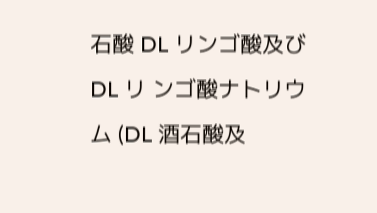石酸 DL リンゴ酸及びDL リ ンゴ酸ナトリウム (DL 酒石酸及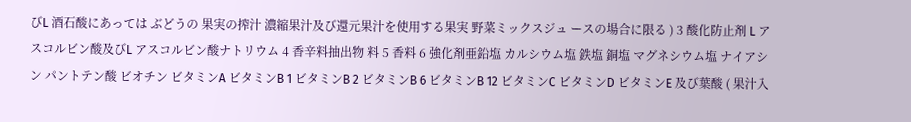びL 酒石酸にあっては ぶどうの 果実の搾汁 濃縮果汁及び還元果汁を使用する果実 野菜ミックスジュ ースの場合に限る ) 3 酸化防止剤 L アスコルビン酸及びL アスコルビン酸ナトリウム 4 香辛料抽出物 料 5 香料 6 強化剤亜鉛塩 カルシウム塩 鉄塩 銅塩 マグネシウム塩 ナイアシン パントテン酸 ビオチン ビタミンA ビタミンB 1 ビタミンB 2 ビタミンB 6 ビタミンB 12 ビタミンC ビタミンD ビタミンE 及び葉酸 ( 果汁入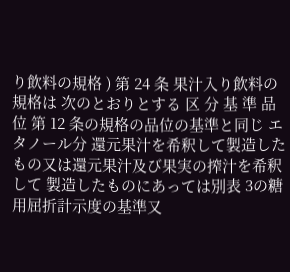り飲料の規格 ) 第 24 条 果汁入り飲料の規格は 次のとおりとする 区 分 基 準 品 位 第 12 条の規格の品位の基準と同じ エタノール分 還元果汁を希釈して製造したもの又は還元果汁及び果実の搾汁を希釈して 製造したものにあっては別表 3の糖用屈折計示度の基準又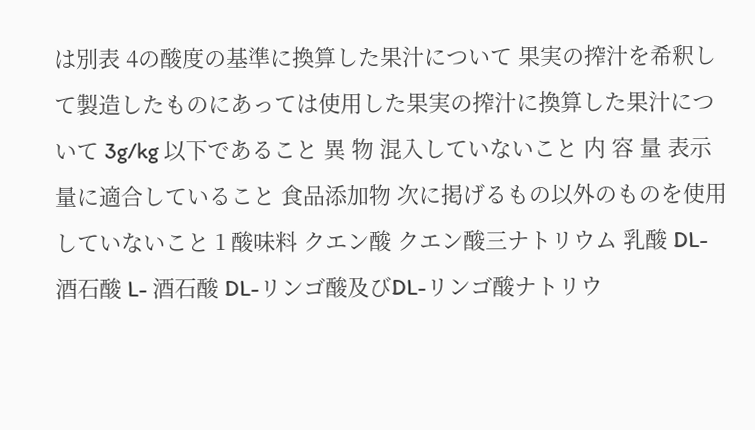は別表 4の酸度の基準に換算した果汁について 果実の搾汁を希釈して製造したものにあっては使用した果実の搾汁に換算した果汁について 3g/kg 以下であること 異 物 混入していないこと 内 容 量 表示量に適合していること 食品添加物 次に掲げるもの以外のものを使用していないこと 1 酸味料 クエン酸 クエン酸三ナトリウム 乳酸 DL- 酒石酸 L- 酒石酸 DL-リンゴ酸及びDL-リンゴ酸ナトリウ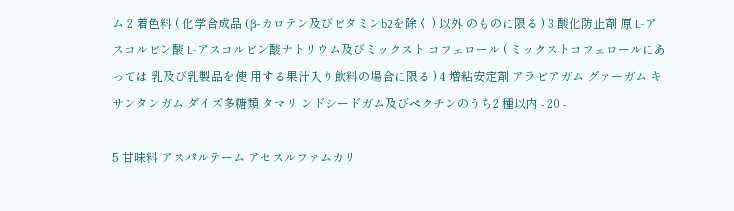ム 2 着色料 ( 化学合成品 (β-カロテン及びビタミンb2を除く ) 以外 のものに限る ) 3 酸化防止剤 原 L-アスコルビン酸 L-アスコルビン酸ナトリウム及びミックスト コフェロール ( ミックストコフェロールにあっては 乳及び乳製品を使 用する果汁入り飲料の場合に限る ) 4 増粘安定剤 アラビアガム グァーガム キサンタンガム ダイズ多糖類 タマリ ンドシードガム及びペクチンのうち2 種以内 - 20 -

5 甘味料 アスパルテーム アセスルファムカリ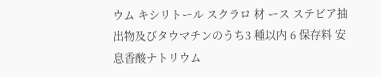ウム キシリトール スクラロ 材 ース ステビア抽出物及びタウマチンのうち3 種以内 6 保存料 安息香酸ナトリウム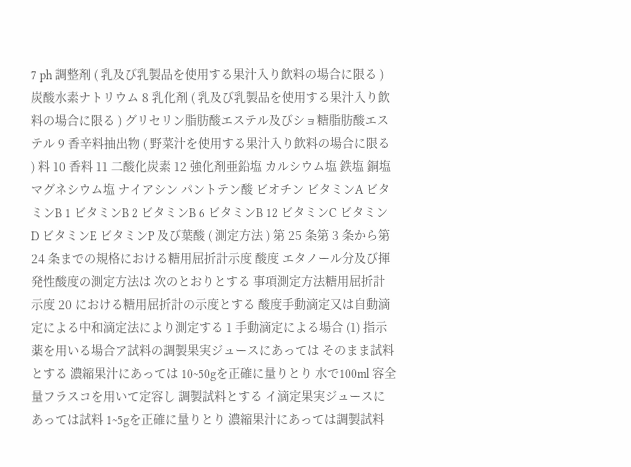7 ph 調整剤 ( 乳及び乳製品を使用する果汁入り飲料の場合に限る ) 炭酸水素ナトリウム 8 乳化剤 ( 乳及び乳製品を使用する果汁入り飲料の場合に限る ) グリセリン脂肪酸エステル及びショ糖脂肪酸エステル 9 香辛料抽出物 ( 野菜汁を使用する果汁入り飲料の場合に限る ) 料 10 香料 11 二酸化炭素 12 強化剤亜鉛塩 カルシウム塩 鉄塩 銅塩 マグネシウム塩 ナイアシン パントテン酸 ビオチン ビタミンA ビタミンB 1 ビタミンB 2 ビタミンB 6 ビタミンB 12 ビタミンC ビタミンD ビタミンE ビタミンP 及び葉酸 ( 測定方法 ) 第 25 条第 3 条から第 24 条までの規格における糖用屈折計示度 酸度 エタノール分及び揮発性酸度の測定方法は 次のとおりとする 事項測定方法糖用屈折計示度 20 における糖用屈折計の示度とする 酸度手動滴定又は自動滴定による中和滴定法により測定する 1 手動滴定による場合 (1) 指示薬を用いる場合ア試料の調製果実ジュースにあっては そのまま試料とする 濃縮果汁にあっては 10~50gを正確に量りとり 水で100ml 容全量フラスコを用いて定容し 調製試料とする イ滴定果実ジュースにあっては試料 1~5gを正確に量りとり 濃縮果汁にあっては調製試料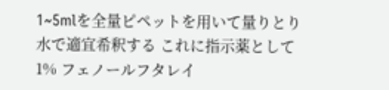1~5mlを全量ピペットを用いて量りとり 水で適宜希釈する これに指示薬として1% フェノールフタレイ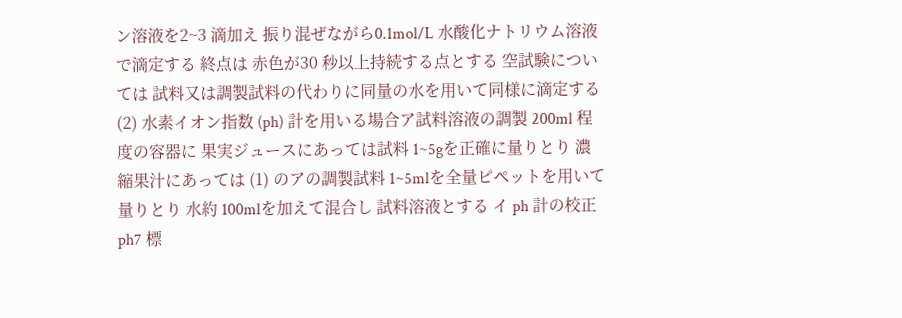ン溶液を2~3 滴加え 振り混ぜながら0.1mol/L 水酸化ナトリウム溶液で滴定する 終点は 赤色が30 秒以上持続する点とする 空試験については 試料又は調製試料の代わりに同量の水を用いて同様に滴定する (2) 水素イオン指数 (ph) 計を用いる場合ア試料溶液の調製 200ml 程度の容器に 果実ジュースにあっては試料 1~5gを正確に量りとり 濃縮果汁にあっては (1) のアの調製試料 1~5mlを全量ピペットを用いて量りとり 水約 100mlを加えて混合し 試料溶液とする イ ph 計の校正 ph7 標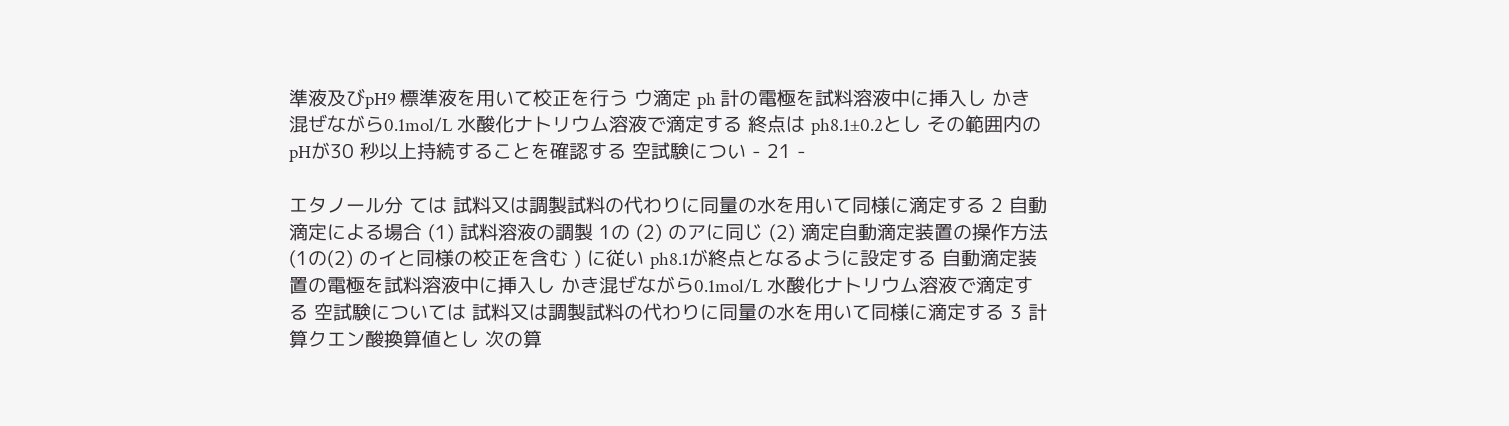準液及びpH9 標準液を用いて校正を行う ウ滴定 ph 計の電極を試料溶液中に挿入し かき混ぜながら0.1mol/L 水酸化ナトリウム溶液で滴定する 終点は ph8.1±0.2とし その範囲内のpHが30 秒以上持続することを確認する 空試験につい - 21 -

エタノール分 ては 試料又は調製試料の代わりに同量の水を用いて同様に滴定する 2 自動滴定による場合 (1) 試料溶液の調製 1の (2) のアに同じ (2) 滴定自動滴定装置の操作方法 (1の(2) のイと同様の校正を含む ) に従い ph8.1が終点となるように設定する 自動滴定装置の電極を試料溶液中に挿入し かき混ぜながら0.1mol/L 水酸化ナトリウム溶液で滴定する 空試験については 試料又は調製試料の代わりに同量の水を用いて同様に滴定する 3 計算クエン酸換算値とし 次の算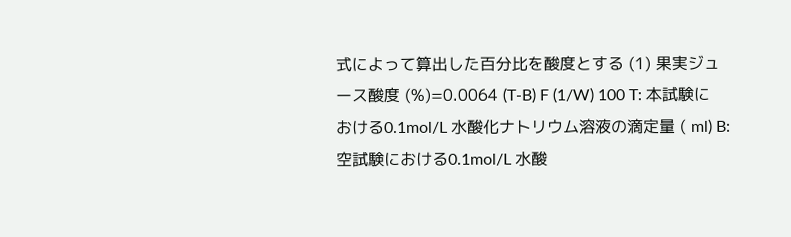式によって算出した百分比を酸度とする (1) 果実ジュース酸度 (%)=0.0064 (T-B) F (1/W) 100 T: 本試験における0.1mol/L 水酸化ナトリウム溶液の滴定量 ( ml) B: 空試験における0.1mol/L 水酸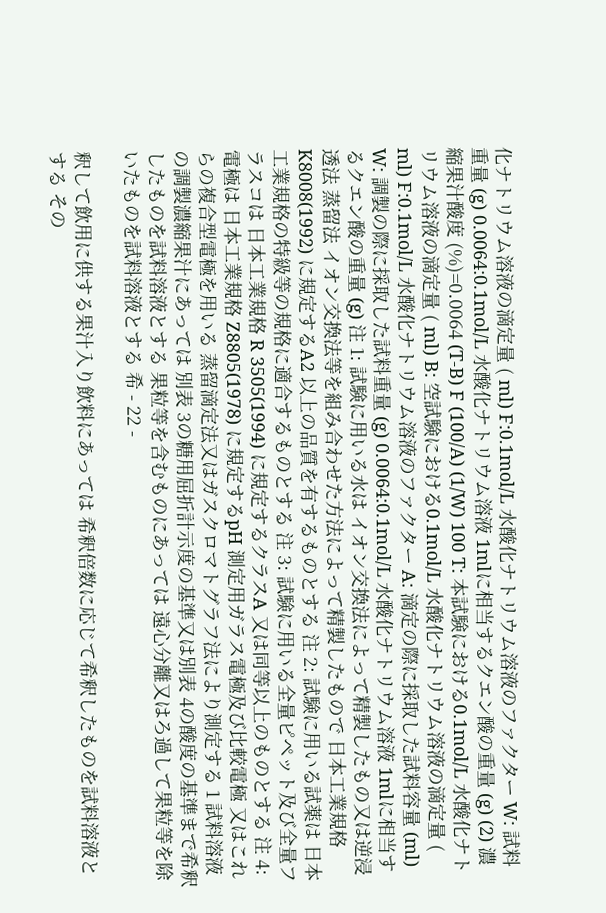化ナトリウム溶液の滴定量 ( ml) F:0.1mol/L 水酸化ナトリウム溶液のファクター W: 試料重量 (g) 0.0064:0.1mol/L 水酸化ナトリウム溶液 1mlに相当するクエン酸の重量 (g) (2) 濃縮果汁酸度 (%)=0.0064 (T-B) F (100/A) (1/W) 100 T: 本試験における0.1mol/L 水酸化ナトリウム溶液の滴定量 ( ml) B: 空試験における0.1mol/L 水酸化ナトリウム溶液の滴定量 ( ml) F:0.1mol/L 水酸化ナトリウム溶液のファクター A: 滴定の際に採取した試料容量 (ml) W: 調製の際に採取した試料重量 (g) 0.0064:0.1mol/L 水酸化ナトリウム溶液 1mlに相当するクエン酸の重量 (g) 注 1: 試験に用いる水は イオン交換法によって精製したもの又は逆浸透法 蒸留法 イオン交換法等を組み合わせた方法によって精製したもので 日本工業規格 K8008(1992) に規定するA2 以上の品質を有するものとする 注 2: 試験に用いる試薬は 日本工業規格の特級等の規格に適合するものとする 注 3: 試験に用いる全量ピペット及び全量フラスコは 日本工業規格 R 3505(1994) に規定するクラスA 又は同等以上のものとする 注 4: 電極は 日本工業規格 Z8805(1978) に規定するpH 測定用ガラス電極及び比較電極 又はこれらの複合型電極を用いる 蒸留滴定法又はガスクロマトグラフ法により測定する 1 試料溶液の調製濃縮果汁にあっては 別表 3の糖用屈折計示度の基準又は別表 4の酸度の基準まで希釈したものを試料溶液とする 果粒等を含むものにあっては 遠心分離又はろ過して果粒等を除いたものを試料溶液とする 希 - 22 -

釈して飲用に供する果汁入り飲料にあっては 希釈倍数に応じて希釈したものを試料溶液とする その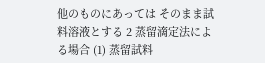他のものにあっては そのまま試料溶液とする 2 蒸留滴定法による場合 (1) 蒸留試料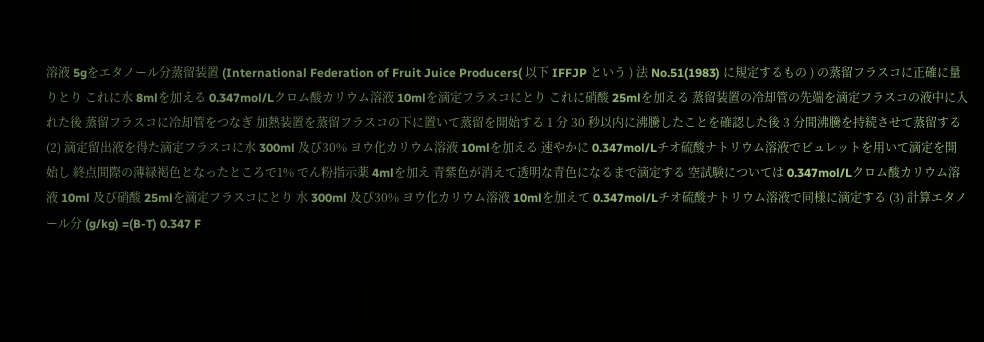溶液 5gをエタノール分蒸留装置 (International Federation of Fruit Juice Producers( 以下 IFFJP という ) 法 No.51(1983) に規定するもの ) の蒸留フラスコに正確に量りとり これに水 8mlを加える 0.347mol/Lクロム酸カリウム溶液 10mlを滴定フラスコにとり これに硝酸 25mlを加える 蒸留装置の冷却管の先端を滴定フラスコの液中に入れた後 蒸留フラスコに冷却管をつなぎ 加熱装置を蒸留フラスコの下に置いて蒸留を開始する 1 分 30 秒以内に沸騰したことを確認した後 3 分間沸騰を持続させて蒸留する (2) 滴定留出液を得た滴定フラスコに水 300ml 及び30% ヨウ化カリウム溶液 10mlを加える 速やかに 0.347mol/Lチオ硫酸ナトリウム溶液でビュレットを用いて滴定を開始し 終点間際の薄緑褐色となったところで1% でん粉指示薬 4mlを加え 青紫色が消えて透明な青色になるまで滴定する 空試験については 0.347mol/Lクロム酸カリウム溶液 10ml 及び硝酸 25mlを滴定フラスコにとり 水 300ml 及び30% ヨウ化カリウム溶液 10mlを加えて 0.347mol/Lチオ硫酸ナトリウム溶液で同様に滴定する (3) 計算エタノール分 (g/kg) =(B-T) 0.347 F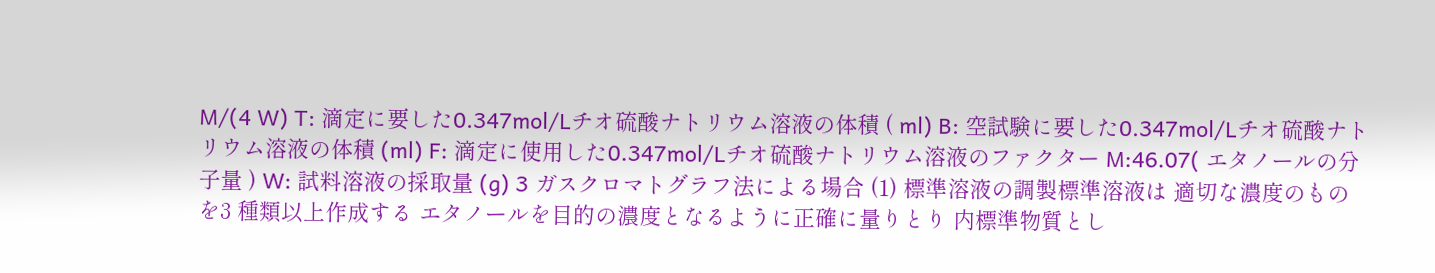M/(4 W) T: 滴定に要した0.347mol/Lチオ硫酸ナトリウム溶液の体積 ( ml) B: 空試験に要した0.347mol/Lチオ硫酸ナトリウム溶液の体積 (ml) F: 滴定に使用した0.347mol/Lチオ硫酸ナトリウム溶液のファクター M:46.07( エタノールの分子量 ) W: 試料溶液の採取量 (g) 3 ガスクロマトグラフ法による場合 (1) 標準溶液の調製標準溶液は 適切な濃度のものを3 種類以上作成する エタノールを目的の濃度となるように正確に量りとり 内標準物質とし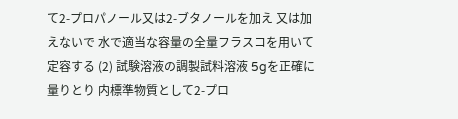て2-プロパノール又は2-ブタノールを加え 又は加えないで 水で適当な容量の全量フラスコを用いて定容する (2) 試験溶液の調製試料溶液 5gを正確に量りとり 内標準物質として2-プロ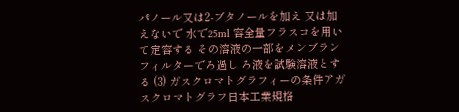パノール又は2-ブタノールを加え 又は加えないで 水で25ml 容全量フラスコを用いて定容する その溶液の一部をメンブランフィルターでろ過し ろ液を試験溶液とする (3) ガスクロマトグラフィーの条件アガスクロマトグラフ日本工業規格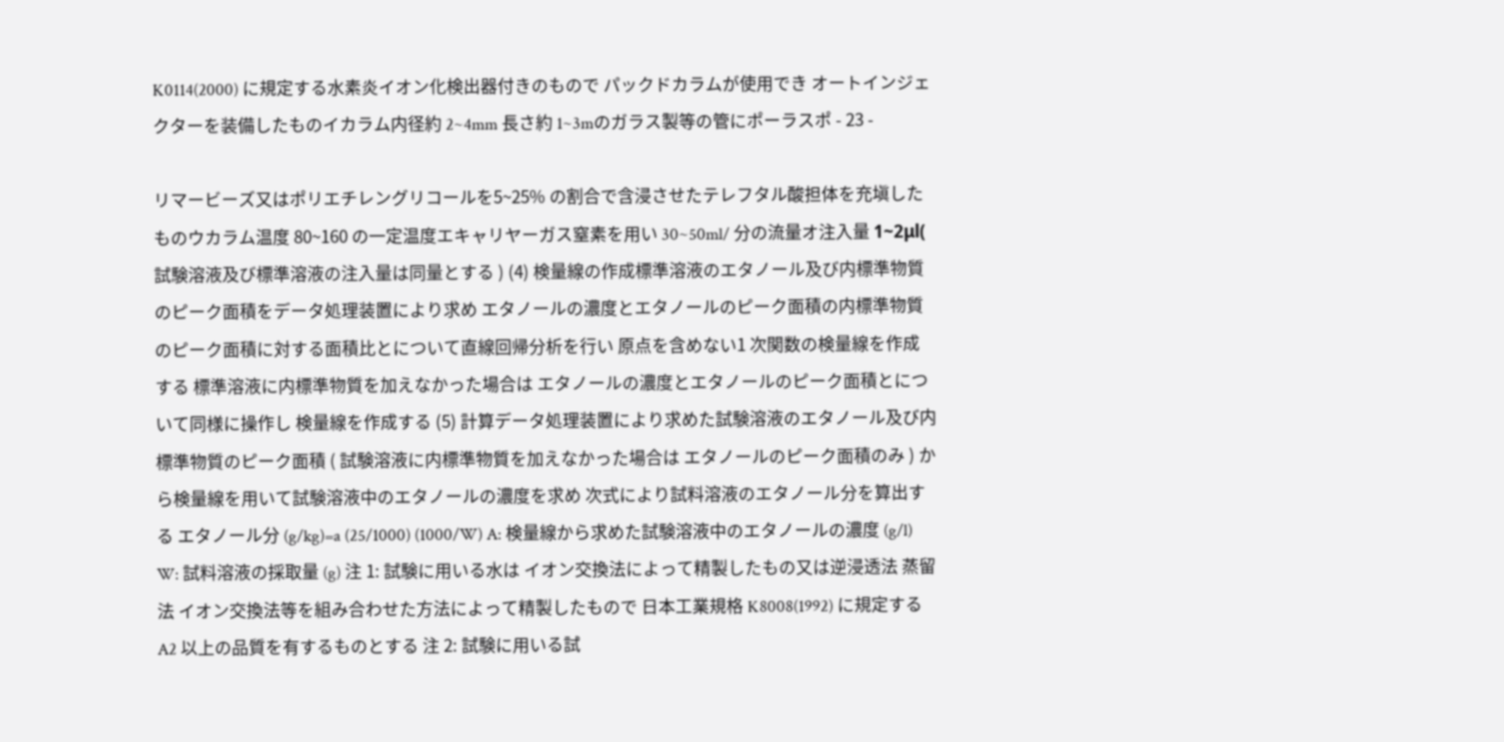K0114(2000) に規定する水素炎イオン化検出器付きのもので パックドカラムが使用でき オートインジェクターを装備したものイカラム内径約 2~4mm 長さ約 1~3mのガラス製等の管にポーラスポ - 23 -

リマービーズ又はポリエチレングリコールを5~25% の割合で含浸させたテレフタル酸担体を充塡したものウカラム温度 80~160 の一定温度エキャリヤーガス窒素を用い 30~50ml/ 分の流量オ注入量 1~2μl( 試験溶液及び標準溶液の注入量は同量とする ) (4) 検量線の作成標準溶液のエタノール及び内標準物質のピーク面積をデータ処理装置により求め エタノールの濃度とエタノールのピーク面積の内標準物質のピーク面積に対する面積比とについて直線回帰分析を行い 原点を含めない1 次関数の検量線を作成する 標準溶液に内標準物質を加えなかった場合は エタノールの濃度とエタノールのピーク面積とについて同様に操作し 検量線を作成する (5) 計算データ処理装置により求めた試験溶液のエタノール及び内標準物質のピーク面積 ( 試験溶液に内標準物質を加えなかった場合は エタノールのピーク面積のみ ) から検量線を用いて試験溶液中のエタノールの濃度を求め 次式により試料溶液のエタノール分を算出する エタノール分 (g/kg)=a (25/1000) (1000/W) A: 検量線から求めた試験溶液中のエタノールの濃度 (g/l) W: 試料溶液の採取量 (g) 注 1: 試験に用いる水は イオン交換法によって精製したもの又は逆浸透法 蒸留法 イオン交換法等を組み合わせた方法によって精製したもので 日本工業規格 K8008(1992) に規定するA2 以上の品質を有するものとする 注 2: 試験に用いる試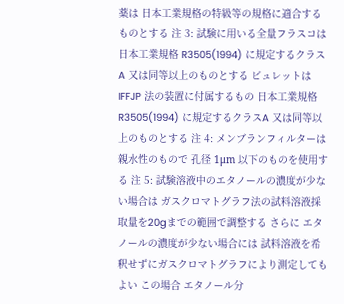薬は 日本工業規格の特級等の規格に適合するものとする 注 3: 試験に用いる全量フラスコは 日本工業規格 R3505(1994) に規定するクラスA 又は同等以上のものとする ビュレットは IFFJP 法の装置に付属するもの 日本工業規格 R3505(1994) に規定するクラスA 又は同等以上のものとする 注 4: メンブランフィルターは 親水性のもので 孔径 1μm 以下のものを使用する 注 5: 試験溶液中のエタノールの濃度が少ない場合は ガスクロマトグラフ法の試料溶液採取量を20gまでの範囲で調整する さらに エタノールの濃度が少ない場合には 試料溶液を希釈せずにガスクロマトグラフにより測定してもよい この場合 エタノール分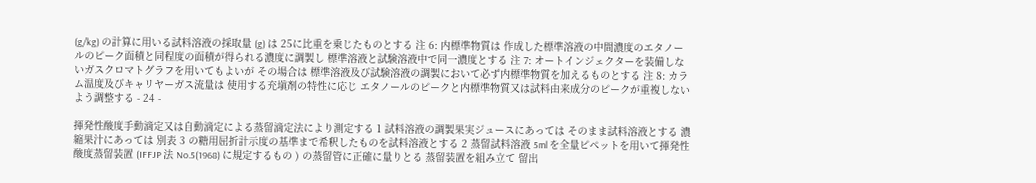(g/kg) の計算に用いる試料溶液の採取量 (g) は 25に比重を乗じたものとする 注 6: 内標準物質は 作成した標準溶液の中間濃度のエタノールのピーク面積と同程度の面積が得られる濃度に調製し 標準溶液と試験溶液中で同一濃度とする 注 7: オートインジェクターを装備しないガスクロマトグラフを用いてもよいが その場合は 標準溶液及び試験溶液の調製において必ず内標準物質を加えるものとする 注 8: カラム温度及びキャリヤーガス流量は 使用する充塡剤の特性に応じ エタノールのピークと内標準物質又は試料由来成分のピークが重複しないよう調整する - 24 -

揮発性酸度手動滴定又は自動滴定による蒸留滴定法により測定する 1 試料溶液の調製果実ジュースにあっては そのまま試料溶液とする 濃縮果汁にあっては 別表 3 の糖用屈折計示度の基準まで希釈したものを試料溶液とする 2 蒸留試料溶液 5ml を全量ピペットを用いて揮発性酸度蒸留装置 (IFFJP 法 No.5(1968) に規定するもの ) の蒸留管に正確に量りとる 蒸留装置を組み立て 留出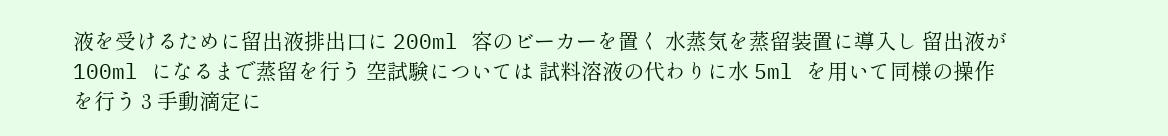液を受けるために留出液排出口に 200ml 容のビーカーを置く 水蒸気を蒸留装置に導入し 留出液が 100ml になるまで蒸留を行う 空試験については 試料溶液の代わりに水 5ml を用いて同様の操作を行う 3 手動滴定に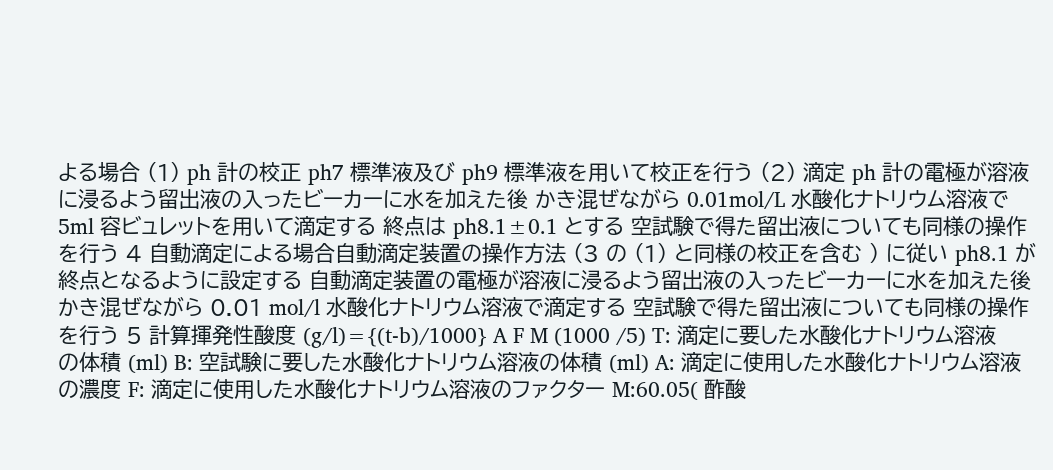よる場合 (1) ph 計の校正 ph7 標準液及び ph9 標準液を用いて校正を行う (2) 滴定 ph 計の電極が溶液に浸るよう留出液の入ったビーカーに水を加えた後 かき混ぜながら 0.01mol/L 水酸化ナトリウム溶液で 5ml 容ビュレットを用いて滴定する 終点は ph8.1±0.1 とする 空試験で得た留出液についても同様の操作を行う 4 自動滴定による場合自動滴定装置の操作方法 (3 の (1) と同様の校正を含む ) に従い ph8.1 が終点となるように設定する 自動滴定装置の電極が溶液に浸るよう留出液の入ったビーカーに水を加えた後 かき混ぜながら 0.01 mol/l 水酸化ナトリウム溶液で滴定する 空試験で得た留出液についても同様の操作を行う 5 計算揮発性酸度 (g/l)={(t-b)/1000} A F M (1000 /5) T: 滴定に要した水酸化ナトリウム溶液の体積 (ml) B: 空試験に要した水酸化ナトリウム溶液の体積 (ml) A: 滴定に使用した水酸化ナトリウム溶液の濃度 F: 滴定に使用した水酸化ナトリウム溶液のファクター M:60.05( 酢酸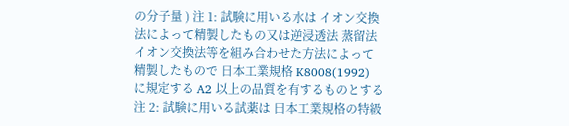の分子量 ) 注 1: 試験に用いる水は イオン交換法によって精製したもの又は逆浸透法 蒸留法 イオン交換法等を組み合わせた方法によって精製したもので 日本工業規格 K8008(1992) に規定する A2 以上の品質を有するものとする 注 2: 試験に用いる試薬は 日本工業規格の特級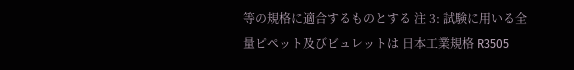等の規格に適合するものとする 注 3: 試験に用いる全量ピペット及びビュレットは 日本工業規格 R3505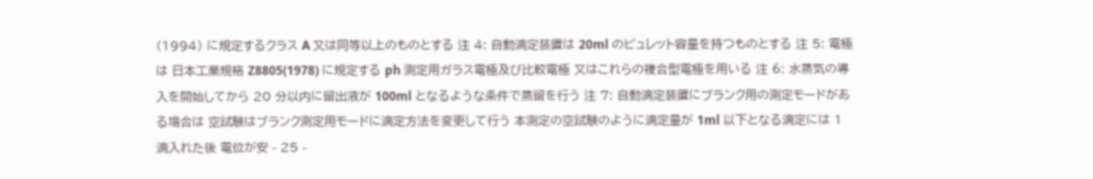(1994) に規定するクラス A 又は同等以上のものとする 注 4: 自動滴定装置は 20ml のビュレット容量を持つものとする 注 5: 電極は 日本工業規格 Z8805(1978) に規定する ph 測定用ガラス電極及び比較電極 又はこれらの複合型電極を用いる 注 6: 水蒸気の導入を開始してから 20 分以内に留出液が 100ml となるような条件で蒸留を行う 注 7: 自動滴定装置にブランク用の測定モードがある場合は 空試験はブランク測定用モードに滴定方法を変更して行う 本測定の空試験のように滴定量が 1ml 以下となる滴定には 1 滴入れた後 電位が安 - 25 -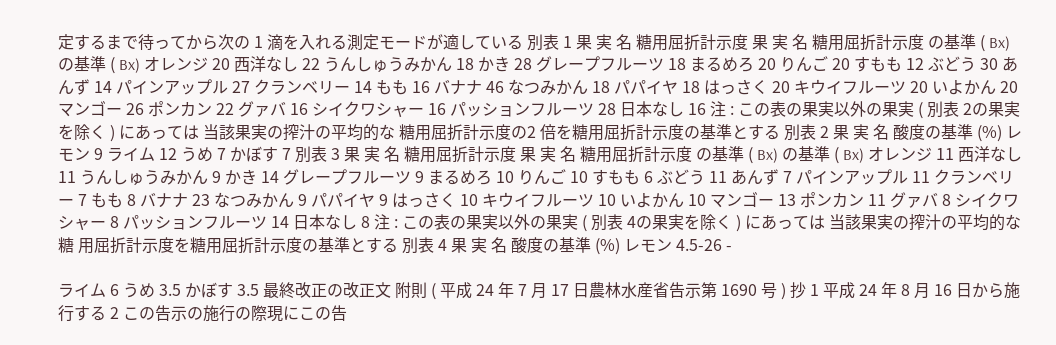定するまで待ってから次の 1 滴を入れる測定モードが適している 別表 1 果 実 名 糖用屈折計示度 果 実 名 糖用屈折計示度 の基準 ( Bx) の基準 ( Bx) オレンジ 20 西洋なし 22 うんしゅうみかん 18 かき 28 グレープフルーツ 18 まるめろ 20 りんご 20 すもも 12 ぶどう 30 あんず 14 パインアップル 27 クランベリー 14 もも 16 バナナ 46 なつみかん 18 パパイヤ 18 はっさく 20 キウイフルーツ 20 いよかん 20 マンゴー 26 ポンカン 22 グァバ 16 シイクワシャー 16 パッションフルーツ 28 日本なし 16 注 : この表の果実以外の果実 ( 別表 2の果実を除く ) にあっては 当該果実の搾汁の平均的な 糖用屈折計示度の2 倍を糖用屈折計示度の基準とする 別表 2 果 実 名 酸度の基準 (%) レモン 9 ライム 12 うめ 7 かぼす 7 別表 3 果 実 名 糖用屈折計示度 果 実 名 糖用屈折計示度 の基準 ( Bx) の基準 ( Bx) オレンジ 11 西洋なし 11 うんしゅうみかん 9 かき 14 グレープフルーツ 9 まるめろ 10 りんご 10 すもも 6 ぶどう 11 あんず 7 パインアップル 11 クランベリー 7 もも 8 バナナ 23 なつみかん 9 パパイヤ 9 はっさく 10 キウイフルーツ 10 いよかん 10 マンゴー 13 ポンカン 11 グァバ 8 シイクワシャー 8 パッションフルーツ 14 日本なし 8 注 : この表の果実以外の果実 ( 別表 4の果実を除く ) にあっては 当該果実の搾汁の平均的な糖 用屈折計示度を糖用屈折計示度の基準とする 別表 4 果 実 名 酸度の基準 (%) レモン 4.5-26 -

ライム 6 うめ 3.5 かぼす 3.5 最終改正の改正文 附則 ( 平成 24 年 7 月 17 日農林水産省告示第 1690 号 ) 抄 1 平成 24 年 8 月 16 日から施行する 2 この告示の施行の際現にこの告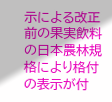示による改正前の果実飲料の日本農林規格により格付の表示が付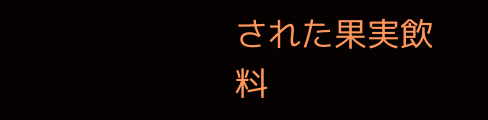された果実飲料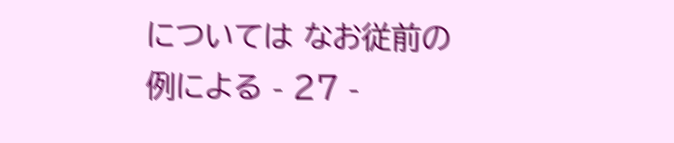については なお従前の例による - 27 -